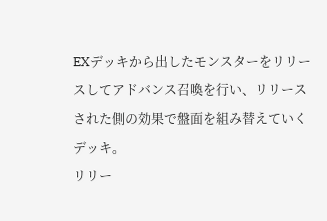EXデッキから出したモンスターをリリースしてアドバンス召喚を行い、リリースされた側の効果で盤面を組み替えていくデッキ。
リリー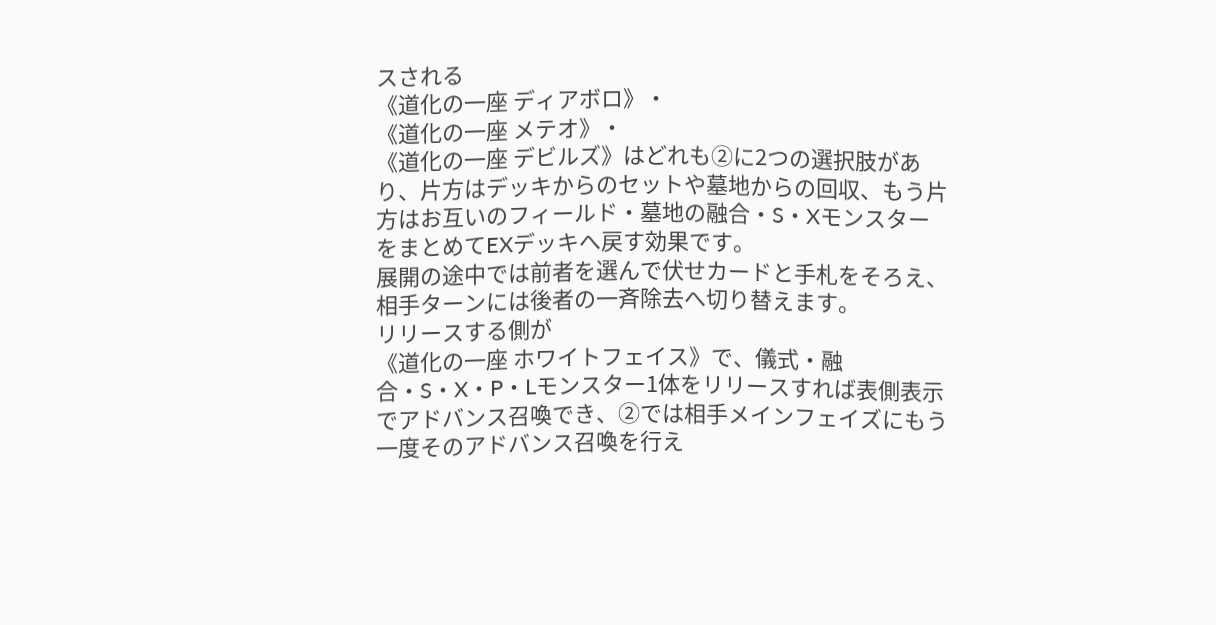スされる
《道化の一座 ディアボロ》・
《道化の一座 メテオ》・
《道化の一座 デビルズ》はどれも②に2つの選択肢があり、片方はデッキからのセットや墓地からの回収、もう片方はお互いのフィールド・墓地の融合・S・XモンスターをまとめてEXデッキへ戻す効果です。
展開の途中では前者を選んで伏せカードと手札をそろえ、相手ターンには後者の一斉除去へ切り替えます。
リリースする側が
《道化の一座 ホワイトフェイス》で、儀式・融合・S・X・P・Lモンスター1体をリリースすれば表側表示でアドバンス召喚でき、②では相手メインフェイズにもう一度そのアドバンス召喚を行え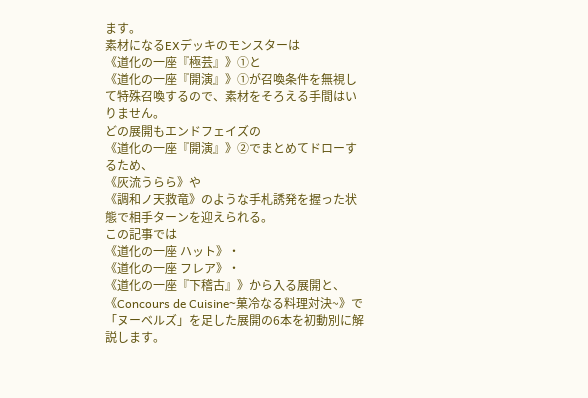ます。
素材になるEXデッキのモンスターは
《道化の一座『極芸』》①と
《道化の一座『開演』》①が召喚条件を無視して特殊召喚するので、素材をそろえる手間はいりません。
どの展開もエンドフェイズの
《道化の一座『開演』》②でまとめてドローするため、
《灰流うらら》や
《調和ノ天救竜》のような手札誘発を握った状態で相手ターンを迎えられる。
この記事では
《道化の一座 ハット》・
《道化の一座 フレア》・
《道化の一座『下稽古』》から入る展開と、
《Concours de Cuisine~菓冷なる料理対決~》で「ヌーベルズ」を足した展開の6本を初動別に解説します。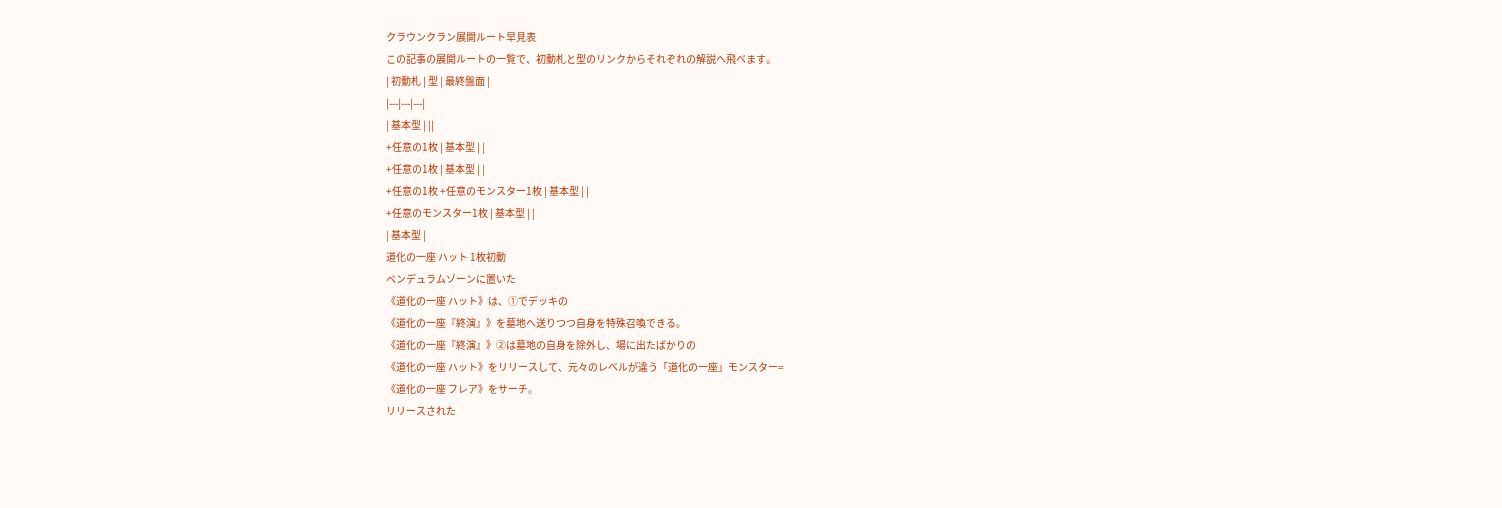クラウンクラン展開ルート早見表
この記事の展開ルートの一覧で、初動札と型のリンクからそれぞれの解説へ飛べます。
| 初動札 | 型 | 最終盤面 |
|---|---|---|
| 基本型 | ||
+任意の1枚 | 基本型 | |
+任意の1枚 | 基本型 | |
+任意の1枚 +任意のモンスター1枚 | 基本型 | |
+任意のモンスター1枚 | 基本型 | |
| 基本型 |
道化の一座 ハット 1枚初動
ペンデュラムゾーンに置いた
《道化の一座 ハット》は、①でデッキの
《道化の一座『終演』》を墓地へ送りつつ自身を特殊召喚できる。
《道化の一座『終演』》②は墓地の自身を除外し、場に出たばかりの
《道化の一座 ハット》をリリースして、元々のレベルが違う「道化の一座」モンスター=
《道化の一座 フレア》をサーチ。
リリースされた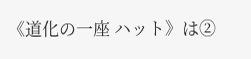《道化の一座 ハット》は②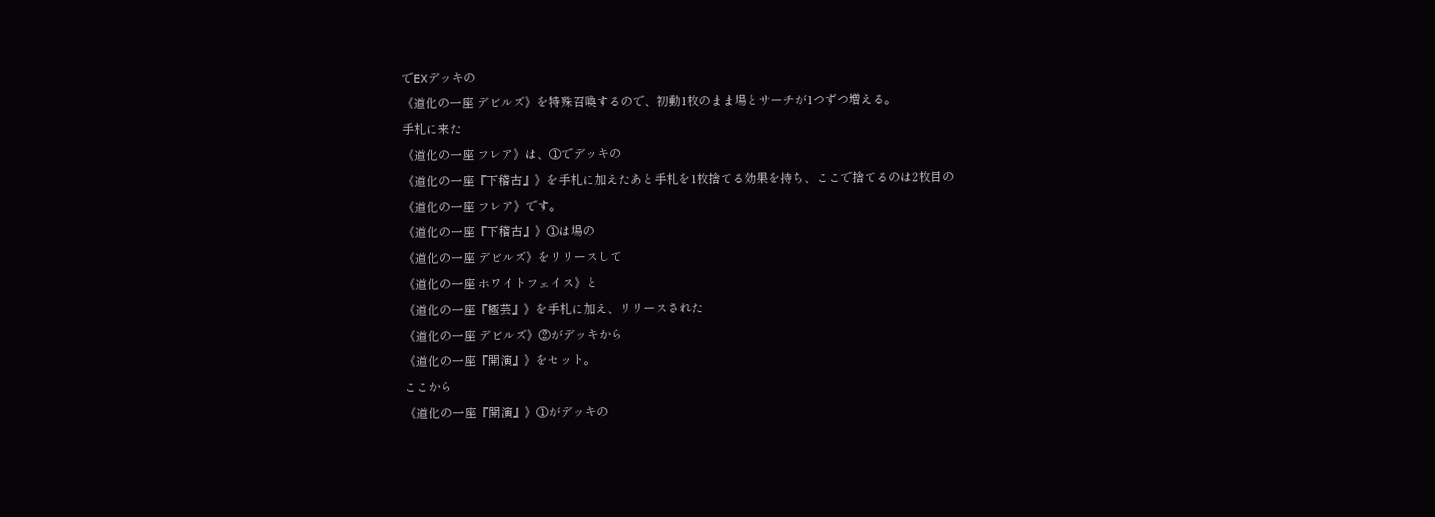でEXデッキの
《道化の一座 デビルズ》を特殊召喚するので、初動1枚のまま場とサーチが1つずつ増える。
手札に来た
《道化の一座 フレア》は、①でデッキの
《道化の一座『下稽古』》を手札に加えたあと手札を1枚捨てる効果を持ち、ここで捨てるのは2枚目の
《道化の一座 フレア》です。
《道化の一座『下稽古』》①は場の
《道化の一座 デビルズ》をリリースして
《道化の一座 ホワイトフェイス》と
《道化の一座『極芸』》を手札に加え、リリースされた
《道化の一座 デビルズ》②がデッキから
《道化の一座『開演』》をセット。
ここから
《道化の一座『開演』》①がデッキの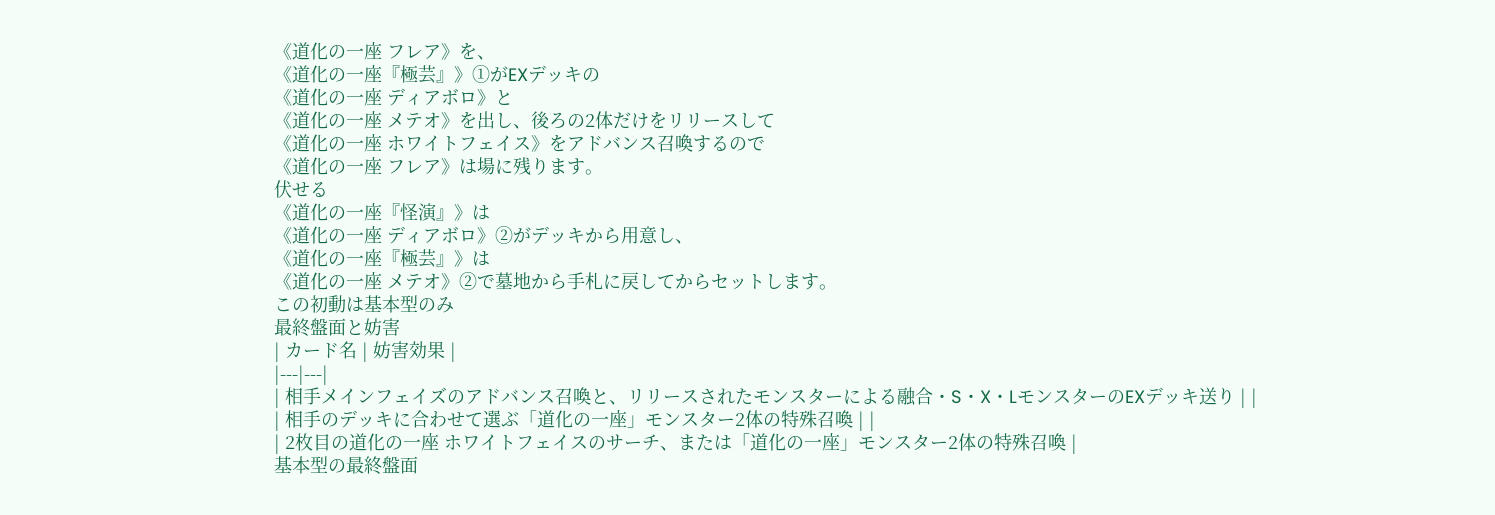《道化の一座 フレア》を、
《道化の一座『極芸』》①がEXデッキの
《道化の一座 ディアボロ》と
《道化の一座 メテオ》を出し、後ろの2体だけをリリースして
《道化の一座 ホワイトフェイス》をアドバンス召喚するので
《道化の一座 フレア》は場に残ります。
伏せる
《道化の一座『怪演』》は
《道化の一座 ディアボロ》②がデッキから用意し、
《道化の一座『極芸』》は
《道化の一座 メテオ》②で墓地から手札に戻してからセットします。
この初動は基本型のみ
最終盤面と妨害
| カード名 | 妨害効果 |
|---|---|
| 相手メインフェイズのアドバンス召喚と、リリースされたモンスターによる融合・S・X・LモンスターのEXデッキ送り | |
| 相手のデッキに合わせて選ぶ「道化の一座」モンスター2体の特殊召喚 | |
| 2枚目の道化の一座 ホワイトフェイスのサーチ、または「道化の一座」モンスター2体の特殊召喚 |
基本型の最終盤面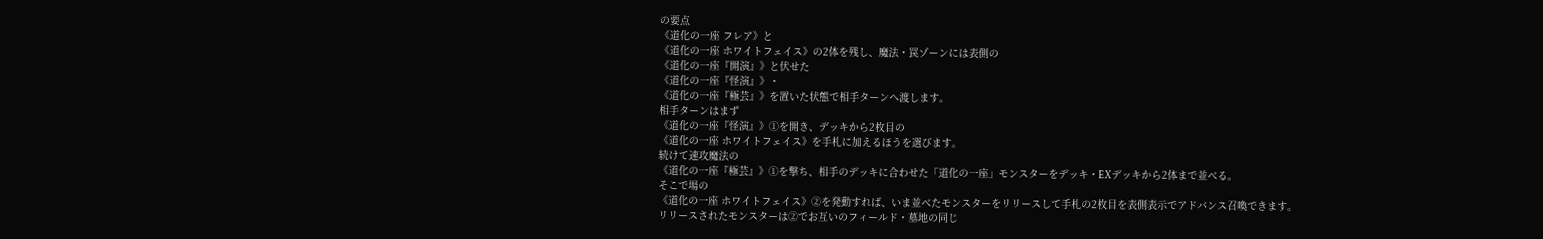の要点
《道化の一座 フレア》と
《道化の一座 ホワイトフェイス》の2体を残し、魔法・罠ゾーンには表側の
《道化の一座『開演』》と伏せた
《道化の一座『怪演』》・
《道化の一座『極芸』》を置いた状態で相手ターンへ渡します。
相手ターンはまず
《道化の一座『怪演』》①を開き、デッキから2枚目の
《道化の一座 ホワイトフェイス》を手札に加えるほうを選びます。
続けて速攻魔法の
《道化の一座『極芸』》①を撃ち、相手のデッキに合わせた「道化の一座」モンスターをデッキ・EXデッキから2体まで並べる。
そこで場の
《道化の一座 ホワイトフェイス》②を発動すれば、いま並べたモンスターをリリースして手札の2枚目を表側表示でアドバンス召喚できます。
リリースされたモンスターは②でお互いのフィールド・墓地の同じ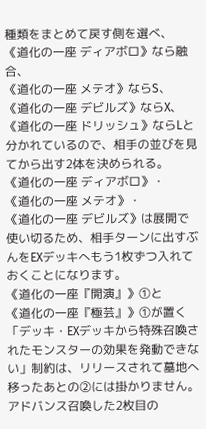種類をまとめて戻す側を選べ、
《道化の一座 ディアボロ》なら融合、
《道化の一座 メテオ》ならS、
《道化の一座 デビルズ》ならX、
《道化の一座 ドリッシュ》ならLと分かれているので、相手の並びを見てから出す2体を決められる。
《道化の一座 ディアボロ》・
《道化の一座 メテオ》・
《道化の一座 デビルズ》は展開で使い切るため、相手ターンに出すぶんをEXデッキへもう1枚ずつ入れておくことになります。
《道化の一座『開演』》①と
《道化の一座『極芸』》①が置く「デッキ・EXデッキから特殊召喚されたモンスターの効果を発動できない」制約は、リリースされて墓地へ移ったあとの②には掛かりません。
アドバンス召喚した2枚目の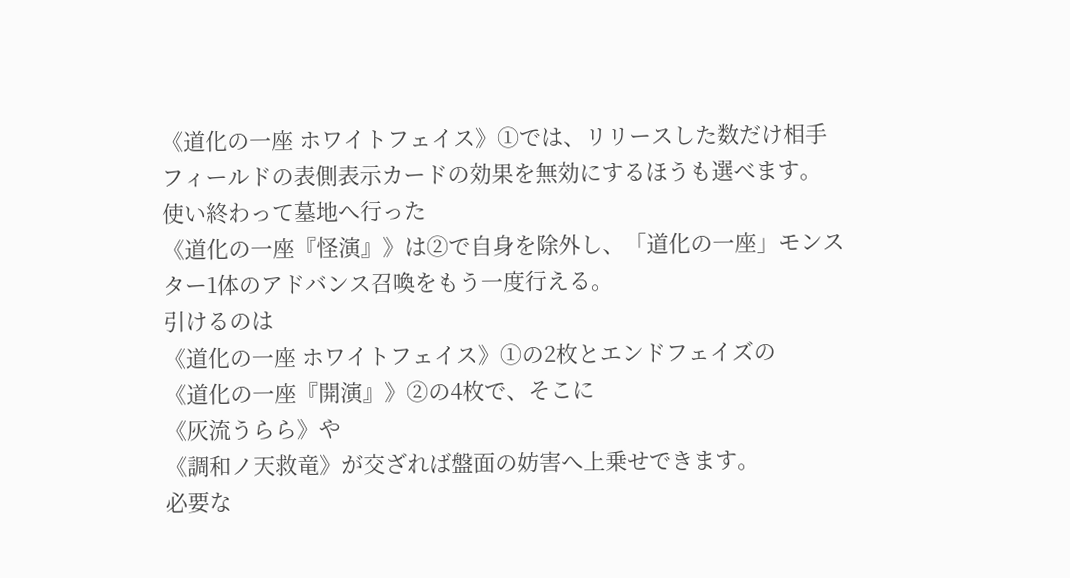《道化の一座 ホワイトフェイス》①では、リリースした数だけ相手フィールドの表側表示カードの効果を無効にするほうも選べます。
使い終わって墓地へ行った
《道化の一座『怪演』》は②で自身を除外し、「道化の一座」モンスター1体のアドバンス召喚をもう一度行える。
引けるのは
《道化の一座 ホワイトフェイス》①の2枚とエンドフェイズの
《道化の一座『開演』》②の4枚で、そこに
《灰流うらら》や
《調和ノ天救竜》が交ざれば盤面の妨害へ上乗せできます。
必要な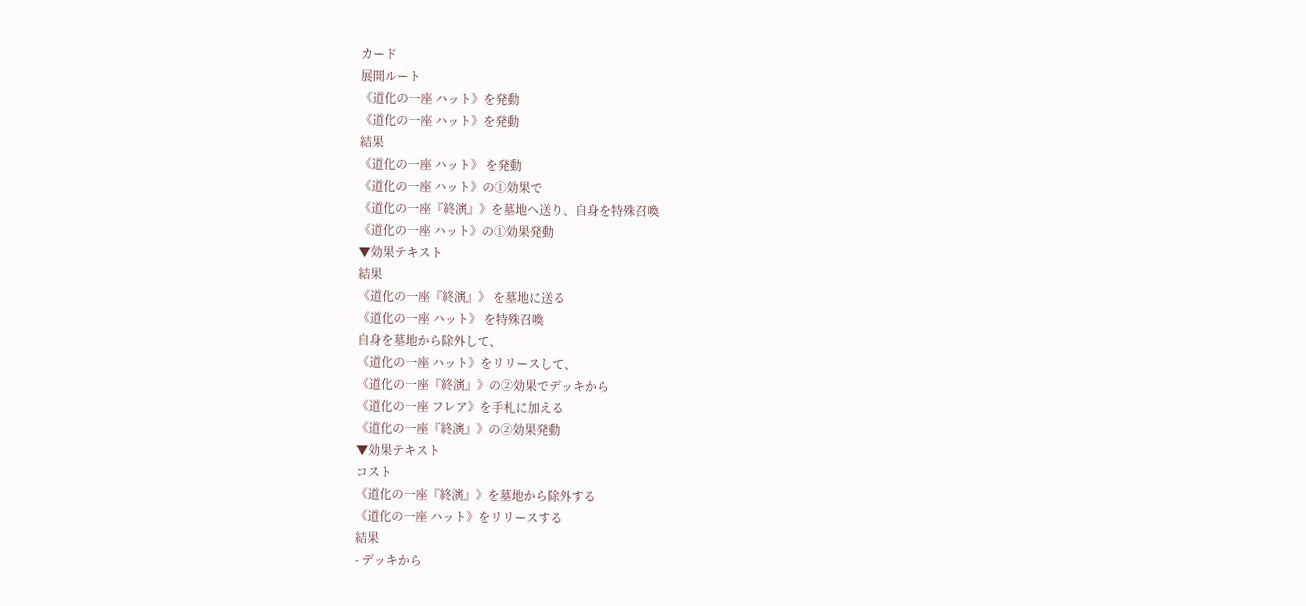カード
展開ルート
《道化の一座 ハット》を発動
《道化の一座 ハット》を発動
結果
《道化の一座 ハット》 を発動
《道化の一座 ハット》の①効果で
《道化の一座『終演』》を墓地へ送り、自身を特殊召喚
《道化の一座 ハット》の①効果発動
▼効果テキスト
結果
《道化の一座『終演』》 を墓地に送る
《道化の一座 ハット》 を特殊召喚
自身を墓地から除外して、
《道化の一座 ハット》をリリースして、
《道化の一座『終演』》の②効果でデッキから
《道化の一座 フレア》を手札に加える
《道化の一座『終演』》の②効果発動
▼効果テキスト
コスト
《道化の一座『終演』》を墓地から除外する
《道化の一座 ハット》をリリースする
結果
- デッキから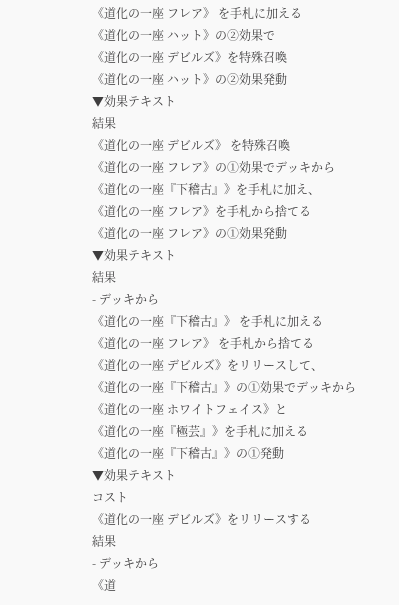《道化の一座 フレア》 を手札に加える
《道化の一座 ハット》の②効果で
《道化の一座 デビルズ》を特殊召喚
《道化の一座 ハット》の②効果発動
▼効果テキスト
結果
《道化の一座 デビルズ》 を特殊召喚
《道化の一座 フレア》の①効果でデッキから
《道化の一座『下稽古』》を手札に加え、
《道化の一座 フレア》を手札から捨てる
《道化の一座 フレア》の①効果発動
▼効果テキスト
結果
- デッキから
《道化の一座『下稽古』》 を手札に加える
《道化の一座 フレア》 を手札から捨てる
《道化の一座 デビルズ》をリリースして、
《道化の一座『下稽古』》の①効果でデッキから
《道化の一座 ホワイトフェイス》と
《道化の一座『極芸』》を手札に加える
《道化の一座『下稽古』》の①発動
▼効果テキスト
コスト
《道化の一座 デビルズ》をリリースする
結果
- デッキから
《道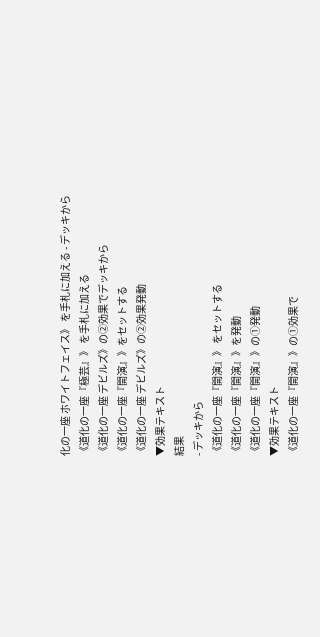化の一座 ホワイトフェイス》 を手札に加える - デッキから
《道化の一座『極芸』》 を手札に加える
《道化の一座 デビルズ》の②効果でデッキから
《道化の一座『開演』》をセットする
《道化の一座 デビルズ》の②効果発動
▼効果テキスト
結果
- デッキから
《道化の一座『開演』》 をセットする
《道化の一座『開演』》を発動
《道化の一座『開演』》の①発動
▼効果テキスト
《道化の一座『開演』》の①効果で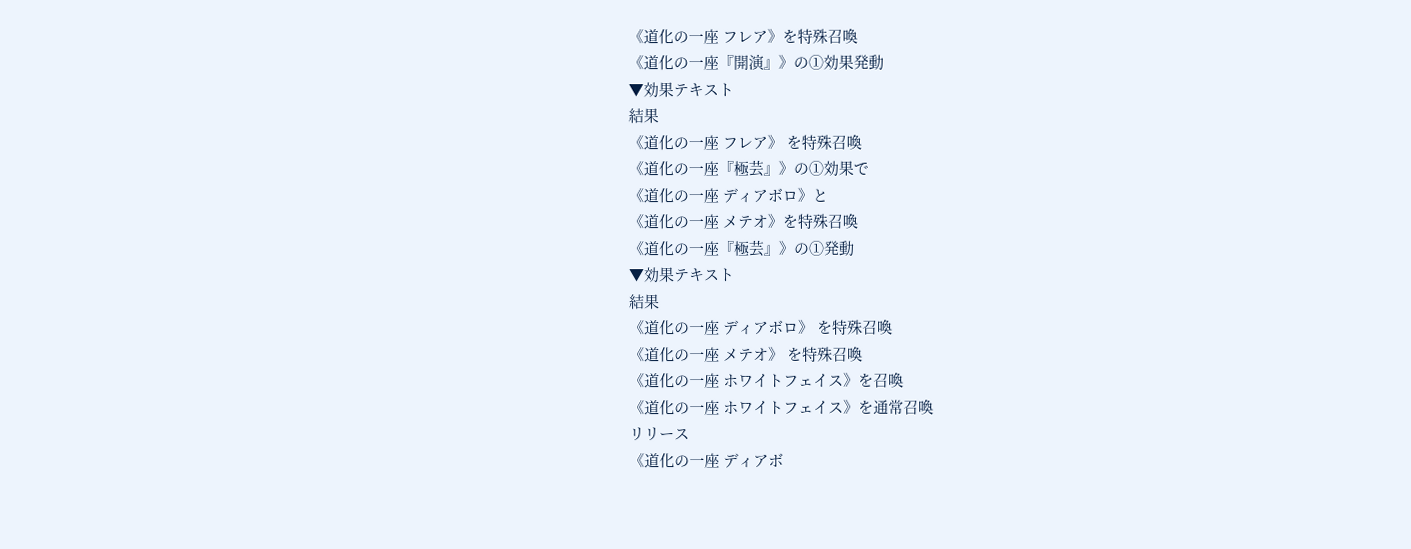《道化の一座 フレア》を特殊召喚
《道化の一座『開演』》の①効果発動
▼効果テキスト
結果
《道化の一座 フレア》 を特殊召喚
《道化の一座『極芸』》の①効果で
《道化の一座 ディアボロ》と
《道化の一座 メテオ》を特殊召喚
《道化の一座『極芸』》の①発動
▼効果テキスト
結果
《道化の一座 ディアボロ》 を特殊召喚
《道化の一座 メテオ》 を特殊召喚
《道化の一座 ホワイトフェイス》を召喚
《道化の一座 ホワイトフェイス》を通常召喚
リリース
《道化の一座 ディアボ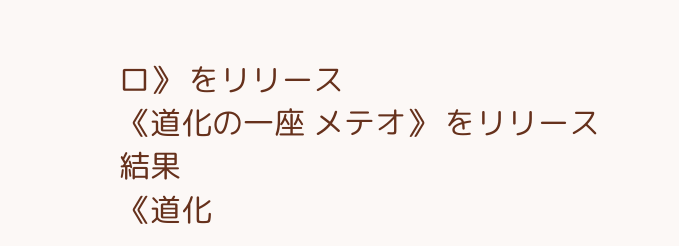ロ》 をリリース
《道化の一座 メテオ》 をリリース
結果
《道化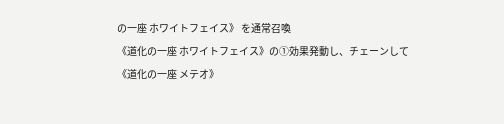の一座 ホワイトフェイス》 を通常召喚
《道化の一座 ホワイトフェイス》の①効果発動し、チェーンして
《道化の一座 メテオ》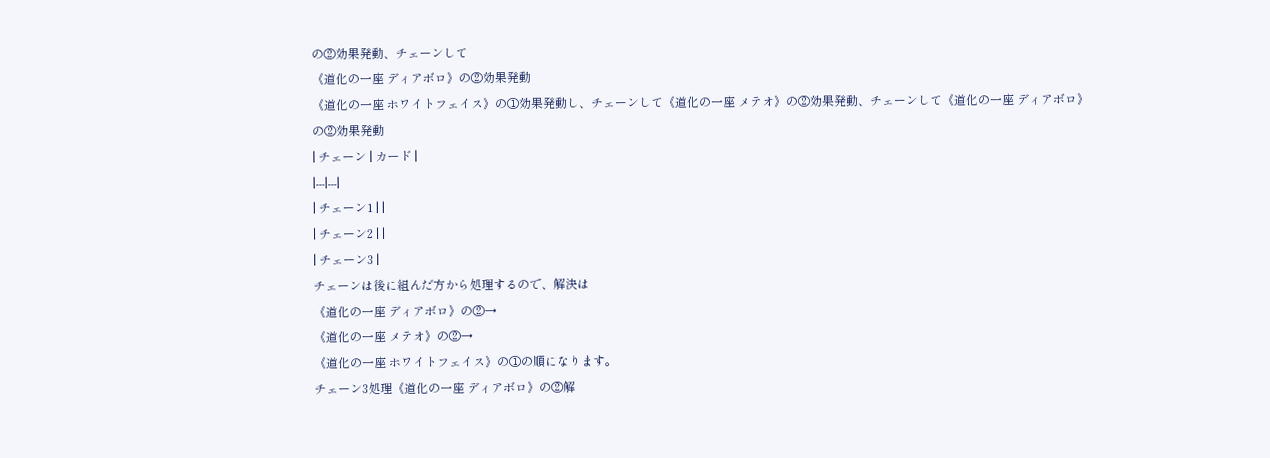の②効果発動、チェーンして
《道化の一座 ディアボロ》の②効果発動
《道化の一座 ホワイトフェイス》の①効果発動し、チェーンして《道化の一座 メテオ》の②効果発動、チェーンして《道化の一座 ディアボロ》の②効果発動
| チェーン | カード |
|---|---|
| チェーン1 | |
| チェーン2 | |
| チェーン3 |
チェーンは後に組んだ方から処理するので、解決は
《道化の一座 ディアボロ》の②→
《道化の一座 メテオ》の②→
《道化の一座 ホワイトフェイス》の①の順になります。
チェーン3処理《道化の一座 ディアボロ》の②解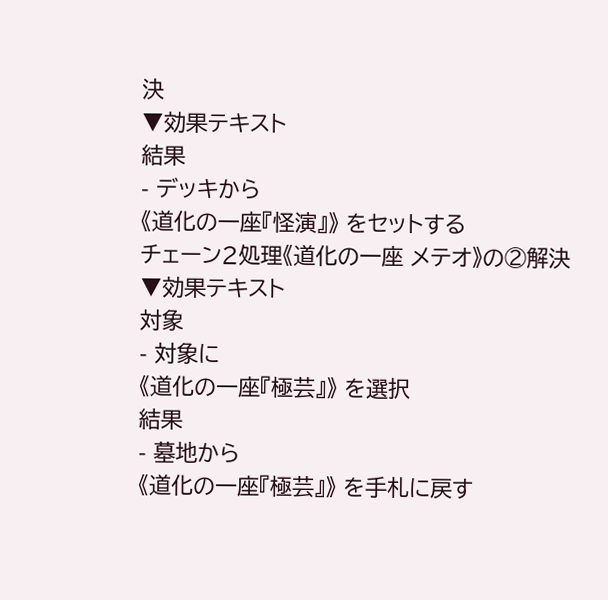決
▼効果テキスト
結果
- デッキから
《道化の一座『怪演』》 をセットする
チェーン2処理《道化の一座 メテオ》の②解決
▼効果テキスト
対象
- 対象に
《道化の一座『極芸』》 を選択
結果
- 墓地から
《道化の一座『極芸』》 を手札に戻す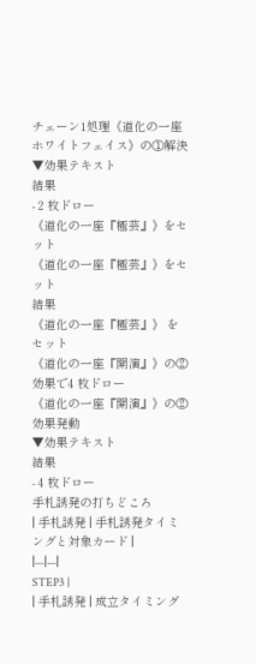チェーン1処理《道化の一座 ホワイトフェイス》の①解決
▼効果テキスト
結果
- 2 枚ドロー
《道化の一座『極芸』》をセット
《道化の一座『極芸』》をセット
結果
《道化の一座『極芸』》 をセット
《道化の一座『開演』》の②効果で4 枚ドロー
《道化の一座『開演』》の②効果発動
▼効果テキスト
結果
- 4 枚ドロー
手札誘発の打ちどころ
| 手札誘発 | 手札誘発タイミングと対象カード |
|---|---|
STEP3 |
| 手札誘発 | 成立タイミング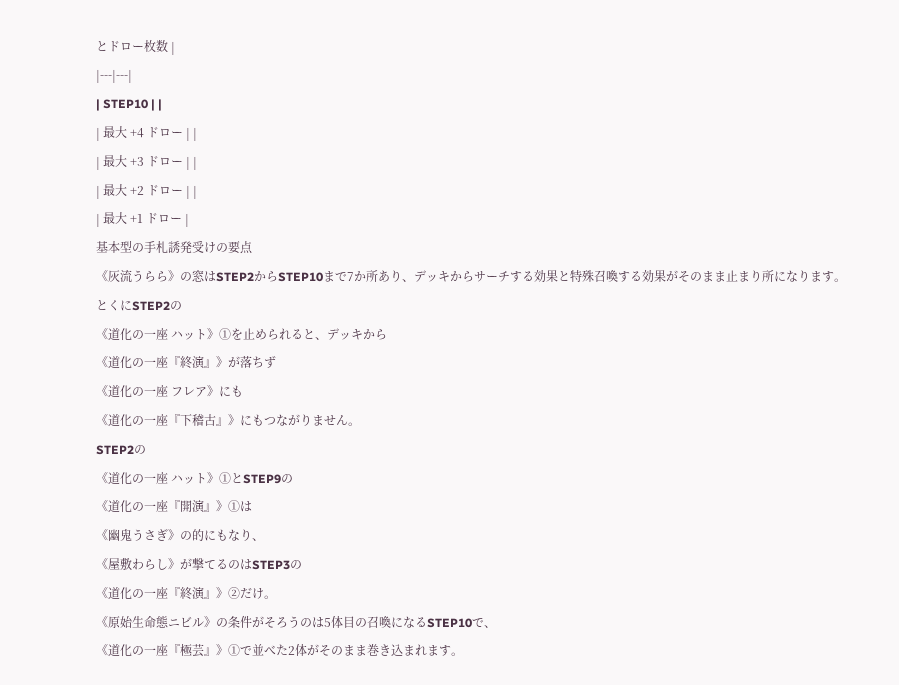とドロー枚数 |
|---|---|
| STEP10 | |
| 最大 +4 ドロー | |
| 最大 +3 ドロー | |
| 最大 +2 ドロー | |
| 最大 +1 ドロー |
基本型の手札誘発受けの要点
《灰流うらら》の窓はSTEP2からSTEP10まで7か所あり、デッキからサーチする効果と特殊召喚する効果がそのまま止まり所になります。
とくにSTEP2の
《道化の一座 ハット》①を止められると、デッキから
《道化の一座『終演』》が落ちず
《道化の一座 フレア》にも
《道化の一座『下稽古』》にもつながりません。
STEP2の
《道化の一座 ハット》①とSTEP9の
《道化の一座『開演』》①は
《幽鬼うさぎ》の的にもなり、
《屋敷わらし》が撃てるのはSTEP3の
《道化の一座『終演』》②だけ。
《原始生命態ニビル》の条件がそろうのは5体目の召喚になるSTEP10で、
《道化の一座『極芸』》①で並べた2体がそのまま巻き込まれます。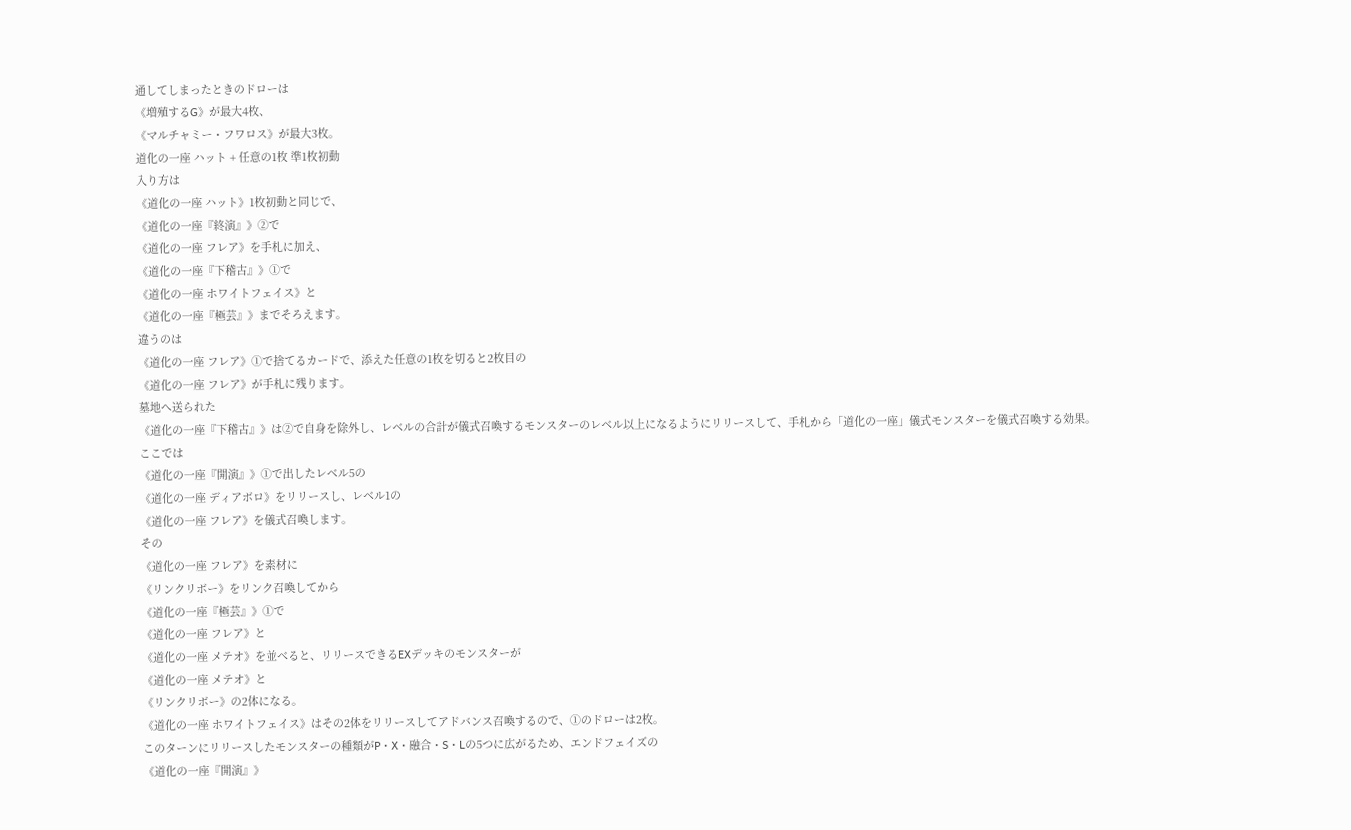通してしまったときのドローは
《増殖するG》が最大4枚、
《マルチャミー・フワロス》が最大3枚。
道化の一座 ハット + 任意の1枚 準1枚初動
入り方は
《道化の一座 ハット》1枚初動と同じで、
《道化の一座『終演』》②で
《道化の一座 フレア》を手札に加え、
《道化の一座『下稽古』》①で
《道化の一座 ホワイトフェイス》と
《道化の一座『極芸』》までそろえます。
違うのは
《道化の一座 フレア》①で捨てるカードで、添えた任意の1枚を切ると2枚目の
《道化の一座 フレア》が手札に残ります。
墓地へ送られた
《道化の一座『下稽古』》は②で自身を除外し、レベルの合計が儀式召喚するモンスターのレベル以上になるようにリリースして、手札から「道化の一座」儀式モンスターを儀式召喚する効果。
ここでは
《道化の一座『開演』》①で出したレベル5の
《道化の一座 ディアボロ》をリリースし、レベル1の
《道化の一座 フレア》を儀式召喚します。
その
《道化の一座 フレア》を素材に
《リンクリボー》をリンク召喚してから
《道化の一座『極芸』》①で
《道化の一座 フレア》と
《道化の一座 メテオ》を並べると、リリースできるEXデッキのモンスターが
《道化の一座 メテオ》と
《リンクリボー》の2体になる。
《道化の一座 ホワイトフェイス》はその2体をリリースしてアドバンス召喚するので、①のドローは2枚。
このターンにリリースしたモンスターの種類がP・X・融合・S・Lの5つに広がるため、エンドフェイズの
《道化の一座『開演』》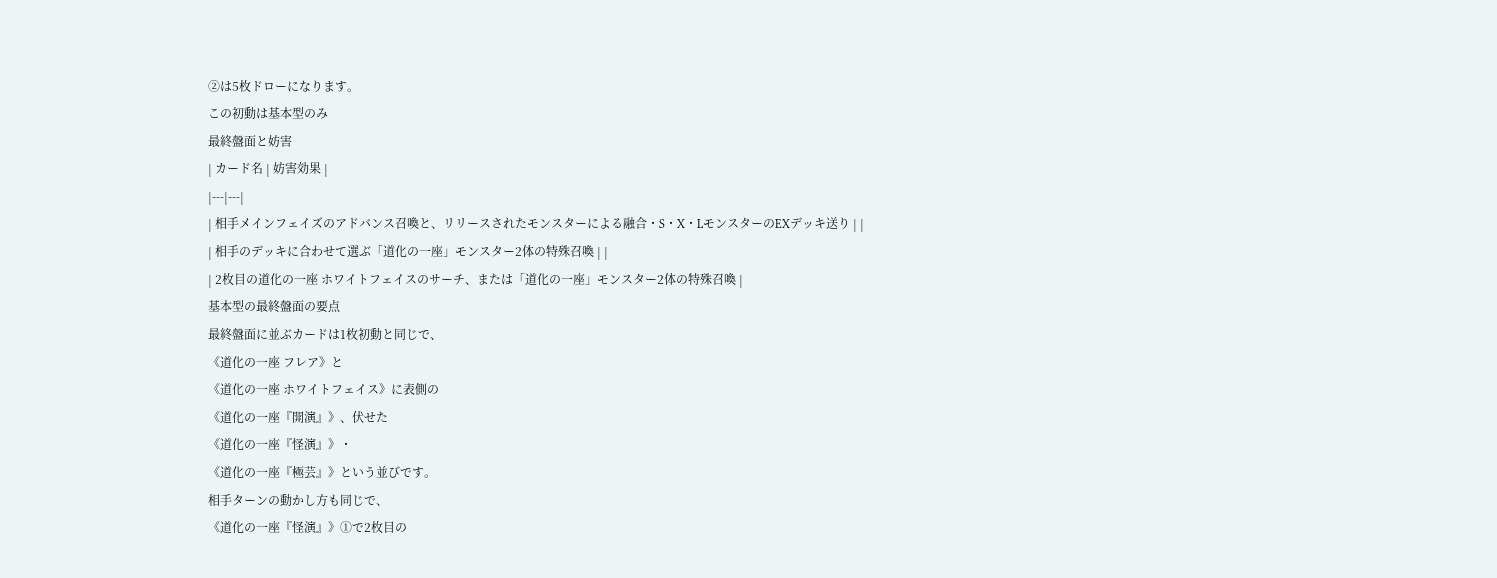②は5枚ドローになります。
この初動は基本型のみ
最終盤面と妨害
| カード名 | 妨害効果 |
|---|---|
| 相手メインフェイズのアドバンス召喚と、リリースされたモンスターによる融合・S・X・LモンスターのEXデッキ送り | |
| 相手のデッキに合わせて選ぶ「道化の一座」モンスター2体の特殊召喚 | |
| 2枚目の道化の一座 ホワイトフェイスのサーチ、または「道化の一座」モンスター2体の特殊召喚 |
基本型の最終盤面の要点
最終盤面に並ぶカードは1枚初動と同じで、
《道化の一座 フレア》と
《道化の一座 ホワイトフェイス》に表側の
《道化の一座『開演』》、伏せた
《道化の一座『怪演』》・
《道化の一座『極芸』》という並びです。
相手ターンの動かし方も同じで、
《道化の一座『怪演』》①で2枚目の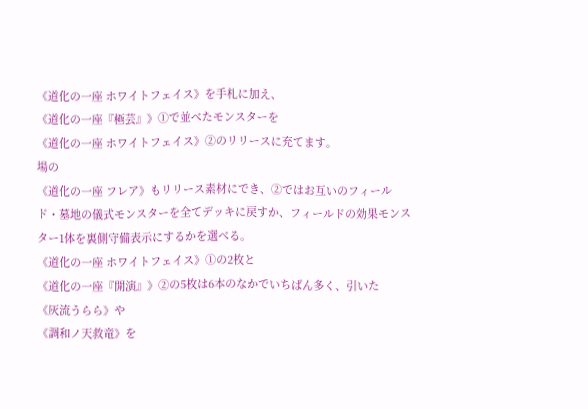《道化の一座 ホワイトフェイス》を手札に加え、
《道化の一座『極芸』》①で並べたモンスターを
《道化の一座 ホワイトフェイス》②のリリースに充てます。
場の
《道化の一座 フレア》もリリース素材にでき、②ではお互いのフィールド・墓地の儀式モンスターを全てデッキに戻すか、フィールドの効果モンスター1体を裏側守備表示にするかを選べる。
《道化の一座 ホワイトフェイス》①の2枚と
《道化の一座『開演』》②の5枚は6本のなかでいちばん多く、引いた
《灰流うらら》や
《調和ノ天救竜》を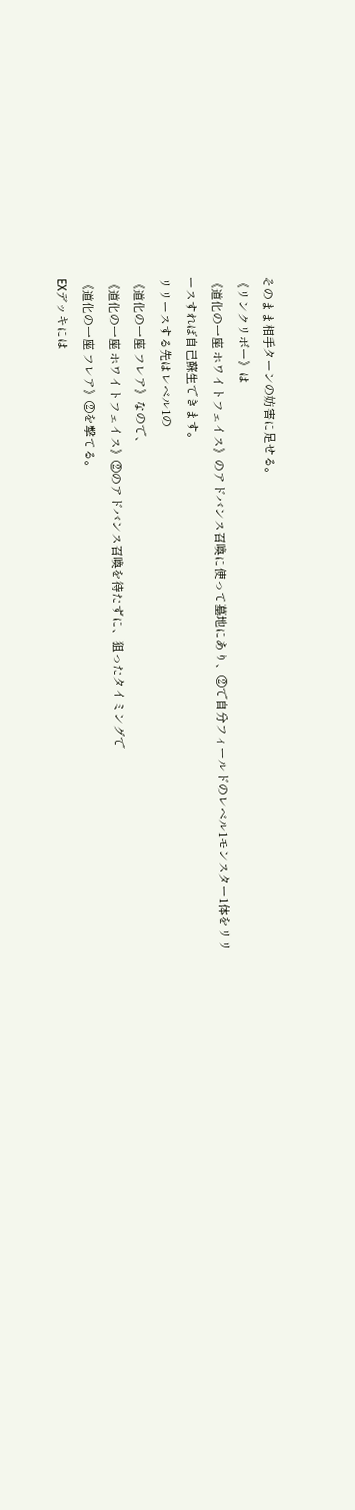そのまま相手ターンの妨害に足せる。
《リンクリボー》は
《道化の一座 ホワイトフェイス》のアドバンス召喚に使って墓地にあり、②で自分フィールドのレベル1モンスター1体をリリースすれば自己蘇生できます。
リリースする先はレベル1の
《道化の一座 フレア》なので、
《道化の一座 ホワイトフェイス》②のアドバンス召喚を待たずに、狙ったタイミングで
《道化の一座 フレア》②を撃てる。
EXデッキには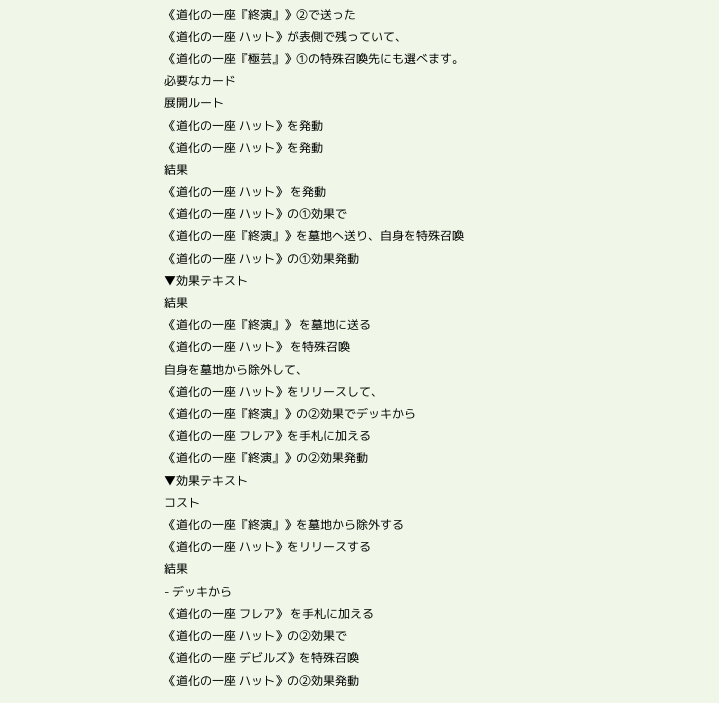《道化の一座『終演』》②で送った
《道化の一座 ハット》が表側で残っていて、
《道化の一座『極芸』》①の特殊召喚先にも選べます。
必要なカード
展開ルート
《道化の一座 ハット》を発動
《道化の一座 ハット》を発動
結果
《道化の一座 ハット》 を発動
《道化の一座 ハット》の①効果で
《道化の一座『終演』》を墓地へ送り、自身を特殊召喚
《道化の一座 ハット》の①効果発動
▼効果テキスト
結果
《道化の一座『終演』》 を墓地に送る
《道化の一座 ハット》 を特殊召喚
自身を墓地から除外して、
《道化の一座 ハット》をリリースして、
《道化の一座『終演』》の②効果でデッキから
《道化の一座 フレア》を手札に加える
《道化の一座『終演』》の②効果発動
▼効果テキスト
コスト
《道化の一座『終演』》を墓地から除外する
《道化の一座 ハット》をリリースする
結果
- デッキから
《道化の一座 フレア》 を手札に加える
《道化の一座 ハット》の②効果で
《道化の一座 デビルズ》を特殊召喚
《道化の一座 ハット》の②効果発動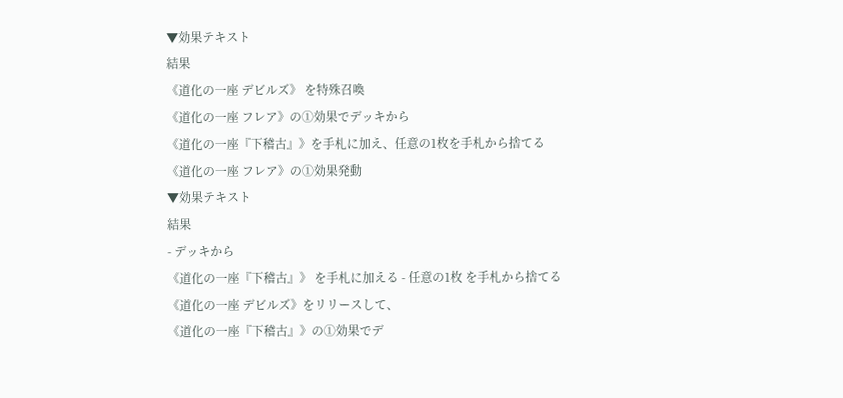▼効果テキスト
結果
《道化の一座 デビルズ》 を特殊召喚
《道化の一座 フレア》の①効果でデッキから
《道化の一座『下稽古』》を手札に加え、任意の1枚を手札から捨てる
《道化の一座 フレア》の①効果発動
▼効果テキスト
結果
- デッキから
《道化の一座『下稽古』》 を手札に加える - 任意の1枚 を手札から捨てる
《道化の一座 デビルズ》をリリースして、
《道化の一座『下稽古』》の①効果でデ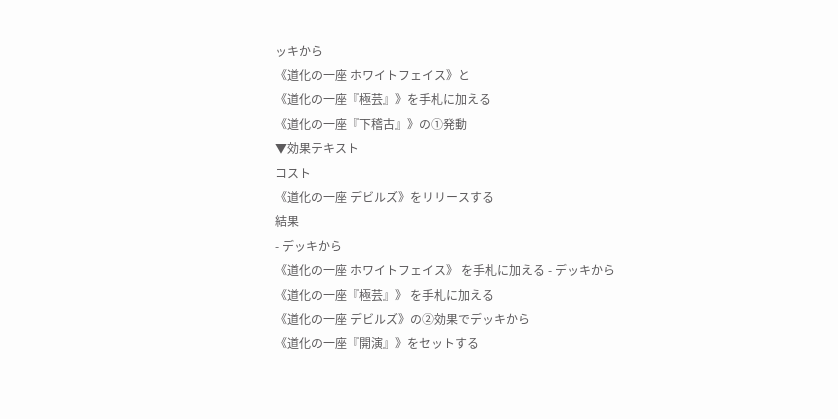ッキから
《道化の一座 ホワイトフェイス》と
《道化の一座『極芸』》を手札に加える
《道化の一座『下稽古』》の①発動
▼効果テキスト
コスト
《道化の一座 デビルズ》をリリースする
結果
- デッキから
《道化の一座 ホワイトフェイス》 を手札に加える - デッキから
《道化の一座『極芸』》 を手札に加える
《道化の一座 デビルズ》の②効果でデッキから
《道化の一座『開演』》をセットする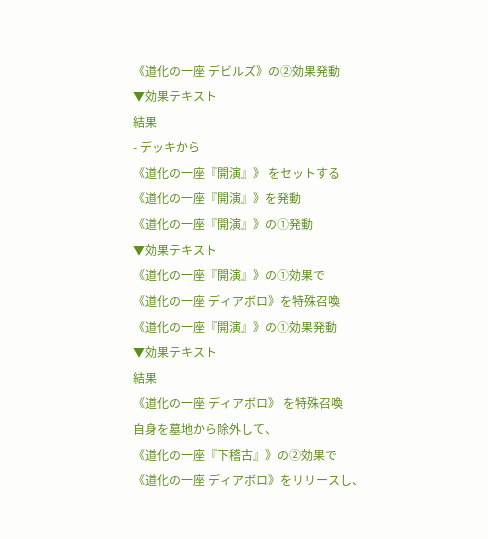《道化の一座 デビルズ》の②効果発動
▼効果テキスト
結果
- デッキから
《道化の一座『開演』》 をセットする
《道化の一座『開演』》を発動
《道化の一座『開演』》の①発動
▼効果テキスト
《道化の一座『開演』》の①効果で
《道化の一座 ディアボロ》を特殊召喚
《道化の一座『開演』》の①効果発動
▼効果テキスト
結果
《道化の一座 ディアボロ》 を特殊召喚
自身を墓地から除外して、
《道化の一座『下稽古』》の②効果で
《道化の一座 ディアボロ》をリリースし、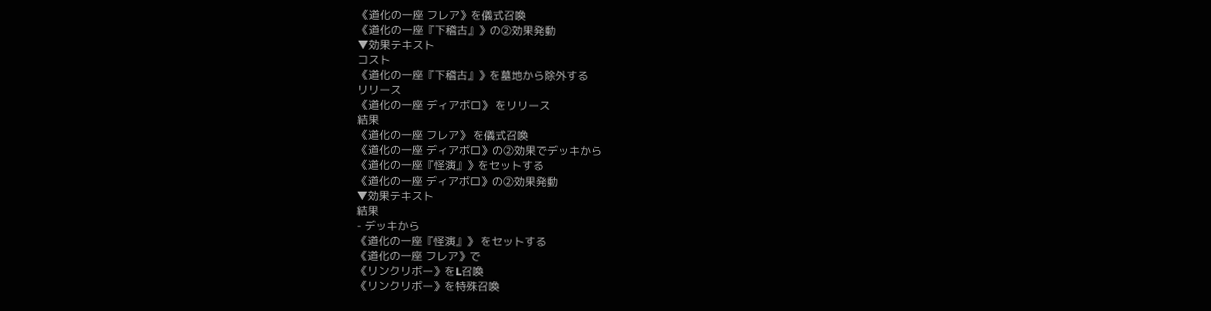《道化の一座 フレア》を儀式召喚
《道化の一座『下稽古』》の②効果発動
▼効果テキスト
コスト
《道化の一座『下稽古』》を墓地から除外する
リリース
《道化の一座 ディアボロ》 をリリース
結果
《道化の一座 フレア》 を儀式召喚
《道化の一座 ディアボロ》の②効果でデッキから
《道化の一座『怪演』》をセットする
《道化の一座 ディアボロ》の②効果発動
▼効果テキスト
結果
- デッキから
《道化の一座『怪演』》 をセットする
《道化の一座 フレア》で
《リンクリボー》をL召喚
《リンクリボー》を特殊召喚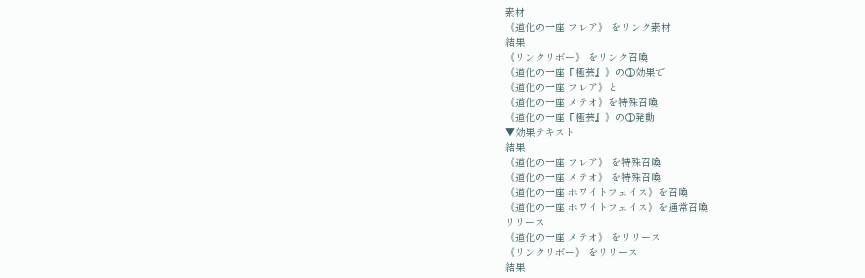素材
《道化の一座 フレア》 をリンク素材
結果
《リンクリボー》 をリンク召喚
《道化の一座『極芸』》の①効果で
《道化の一座 フレア》と
《道化の一座 メテオ》を特殊召喚
《道化の一座『極芸』》の①発動
▼効果テキスト
結果
《道化の一座 フレア》 を特殊召喚
《道化の一座 メテオ》 を特殊召喚
《道化の一座 ホワイトフェイス》を召喚
《道化の一座 ホワイトフェイス》を通常召喚
リリース
《道化の一座 メテオ》 をリリース
《リンクリボー》 をリリース
結果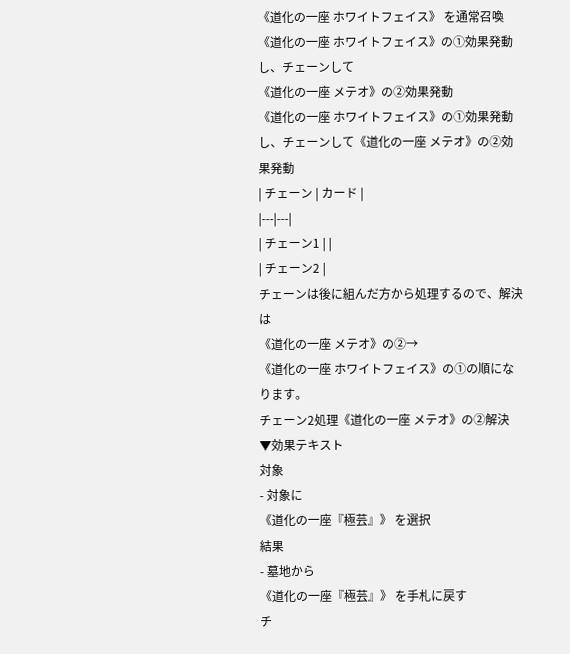《道化の一座 ホワイトフェイス》 を通常召喚
《道化の一座 ホワイトフェイス》の①効果発動し、チェーンして
《道化の一座 メテオ》の②効果発動
《道化の一座 ホワイトフェイス》の①効果発動し、チェーンして《道化の一座 メテオ》の②効果発動
| チェーン | カード |
|---|---|
| チェーン1 | |
| チェーン2 |
チェーンは後に組んだ方から処理するので、解決は
《道化の一座 メテオ》の②→
《道化の一座 ホワイトフェイス》の①の順になります。
チェーン2処理《道化の一座 メテオ》の②解決
▼効果テキスト
対象
- 対象に
《道化の一座『極芸』》 を選択
結果
- 墓地から
《道化の一座『極芸』》 を手札に戻す
チ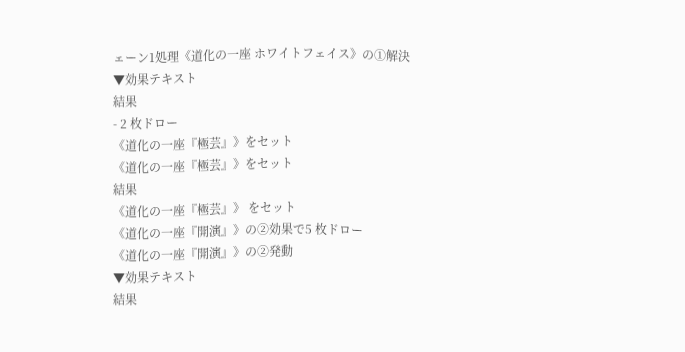ェーン1処理《道化の一座 ホワイトフェイス》の①解決
▼効果テキスト
結果
- 2 枚ドロー
《道化の一座『極芸』》をセット
《道化の一座『極芸』》をセット
結果
《道化の一座『極芸』》 をセット
《道化の一座『開演』》の②効果で5 枚ドロー
《道化の一座『開演』》の②発動
▼効果テキスト
結果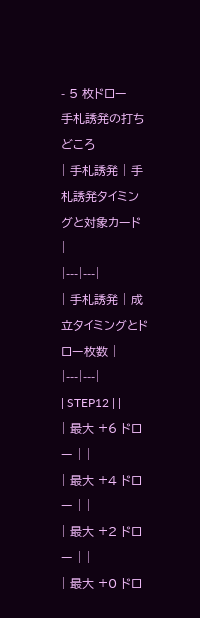- 5 枚ドロー
手札誘発の打ちどころ
| 手札誘発 | 手札誘発タイミングと対象カード |
|---|---|
| 手札誘発 | 成立タイミングとドロー枚数 |
|---|---|
| STEP12 | |
| 最大 +6 ドロー | |
| 最大 +4 ドロー | |
| 最大 +2 ドロー | |
| 最大 +0 ドロ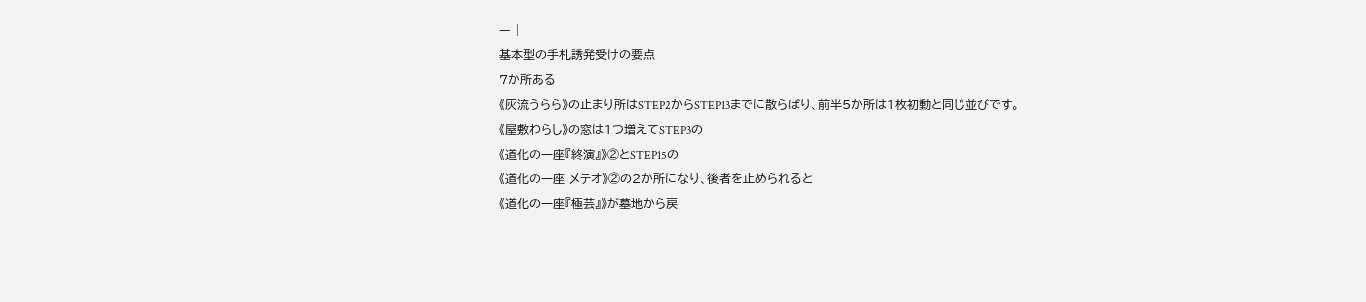ー |
基本型の手札誘発受けの要点
7か所ある
《灰流うらら》の止まり所はSTEP2からSTEP13までに散らばり、前半5か所は1枚初動と同じ並びです。
《屋敷わらし》の窓は1つ増えてSTEP3の
《道化の一座『終演』》②とSTEP15の
《道化の一座 メテオ》②の2か所になり、後者を止められると
《道化の一座『極芸』》が墓地から戻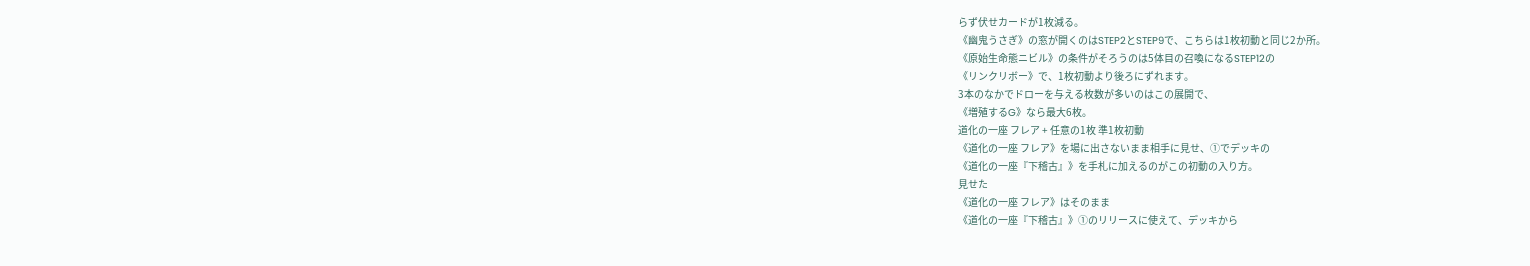らず伏せカードが1枚減る。
《幽鬼うさぎ》の窓が開くのはSTEP2とSTEP9で、こちらは1枚初動と同じ2か所。
《原始生命態ニビル》の条件がそろうのは5体目の召喚になるSTEP12の
《リンクリボー》で、1枚初動より後ろにずれます。
3本のなかでドローを与える枚数が多いのはこの展開で、
《増殖するG》なら最大6枚。
道化の一座 フレア + 任意の1枚 準1枚初動
《道化の一座 フレア》を場に出さないまま相手に見せ、①でデッキの
《道化の一座『下稽古』》を手札に加えるのがこの初動の入り方。
見せた
《道化の一座 フレア》はそのまま
《道化の一座『下稽古』》①のリリースに使えて、デッキから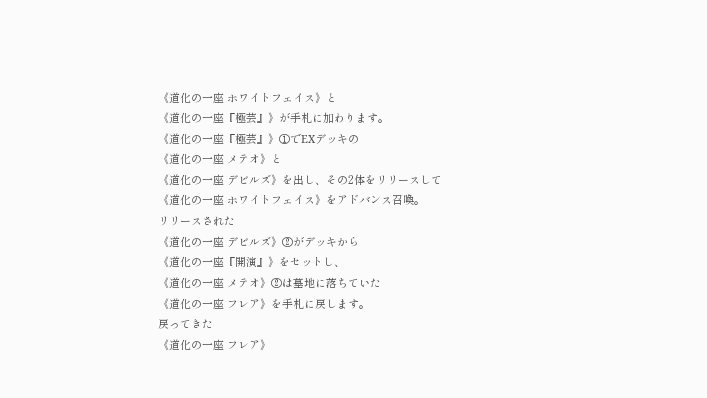《道化の一座 ホワイトフェイス》と
《道化の一座『極芸』》が手札に加わります。
《道化の一座『極芸』》①でEXデッキの
《道化の一座 メテオ》と
《道化の一座 デビルズ》を出し、その2体をリリースして
《道化の一座 ホワイトフェイス》をアドバンス召喚。
リリースされた
《道化の一座 デビルズ》②がデッキから
《道化の一座『開演』》をセットし、
《道化の一座 メテオ》②は墓地に落ちていた
《道化の一座 フレア》を手札に戻します。
戻ってきた
《道化の一座 フレア》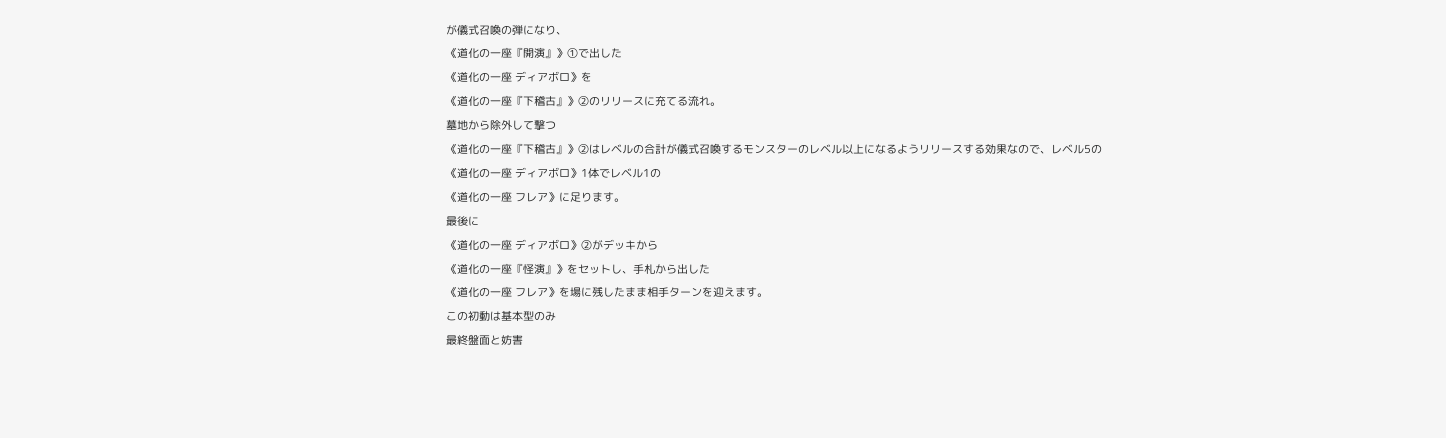が儀式召喚の弾になり、
《道化の一座『開演』》①で出した
《道化の一座 ディアボロ》を
《道化の一座『下稽古』》②のリリースに充てる流れ。
墓地から除外して撃つ
《道化の一座『下稽古』》②はレベルの合計が儀式召喚するモンスターのレベル以上になるようリリースする効果なので、レベル5の
《道化の一座 ディアボロ》1体でレベル1の
《道化の一座 フレア》に足ります。
最後に
《道化の一座 ディアボロ》②がデッキから
《道化の一座『怪演』》をセットし、手札から出した
《道化の一座 フレア》を場に残したまま相手ターンを迎えます。
この初動は基本型のみ
最終盤面と妨害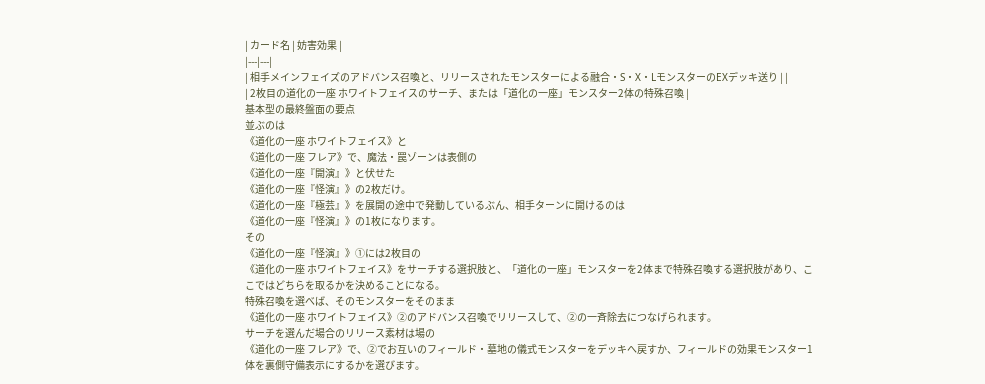| カード名 | 妨害効果 |
|---|---|
| 相手メインフェイズのアドバンス召喚と、リリースされたモンスターによる融合・S・X・LモンスターのEXデッキ送り | |
| 2枚目の道化の一座 ホワイトフェイスのサーチ、または「道化の一座」モンスター2体の特殊召喚 |
基本型の最終盤面の要点
並ぶのは
《道化の一座 ホワイトフェイス》と
《道化の一座 フレア》で、魔法・罠ゾーンは表側の
《道化の一座『開演』》と伏せた
《道化の一座『怪演』》の2枚だけ。
《道化の一座『極芸』》を展開の途中で発動しているぶん、相手ターンに開けるのは
《道化の一座『怪演』》の1枚になります。
その
《道化の一座『怪演』》①には2枚目の
《道化の一座 ホワイトフェイス》をサーチする選択肢と、「道化の一座」モンスターを2体まで特殊召喚する選択肢があり、ここではどちらを取るかを決めることになる。
特殊召喚を選べば、そのモンスターをそのまま
《道化の一座 ホワイトフェイス》②のアドバンス召喚でリリースして、②の一斉除去につなげられます。
サーチを選んだ場合のリリース素材は場の
《道化の一座 フレア》で、②でお互いのフィールド・墓地の儀式モンスターをデッキへ戻すか、フィールドの効果モンスター1体を裏側守備表示にするかを選びます。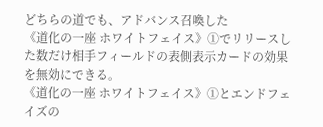どちらの道でも、アドバンス召喚した
《道化の一座 ホワイトフェイス》①でリリースした数だけ相手フィールドの表側表示カードの効果を無効にできる。
《道化の一座 ホワイトフェイス》①とエンドフェイズの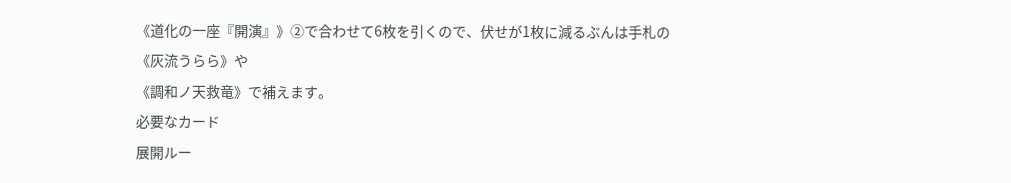《道化の一座『開演』》②で合わせて6枚を引くので、伏せが1枚に減るぶんは手札の
《灰流うらら》や
《調和ノ天救竜》で補えます。
必要なカード
展開ルー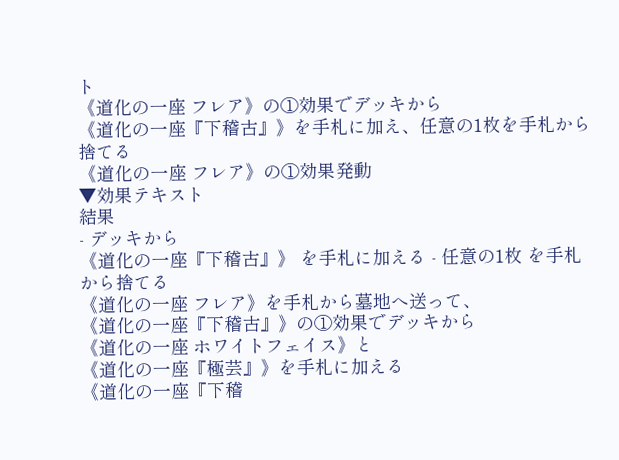ト
《道化の一座 フレア》の①効果でデッキから
《道化の一座『下稽古』》を手札に加え、任意の1枚を手札から捨てる
《道化の一座 フレア》の①効果発動
▼効果テキスト
結果
- デッキから
《道化の一座『下稽古』》 を手札に加える - 任意の1枚 を手札から捨てる
《道化の一座 フレア》を手札から墓地へ送って、
《道化の一座『下稽古』》の①効果でデッキから
《道化の一座 ホワイトフェイス》と
《道化の一座『極芸』》を手札に加える
《道化の一座『下稽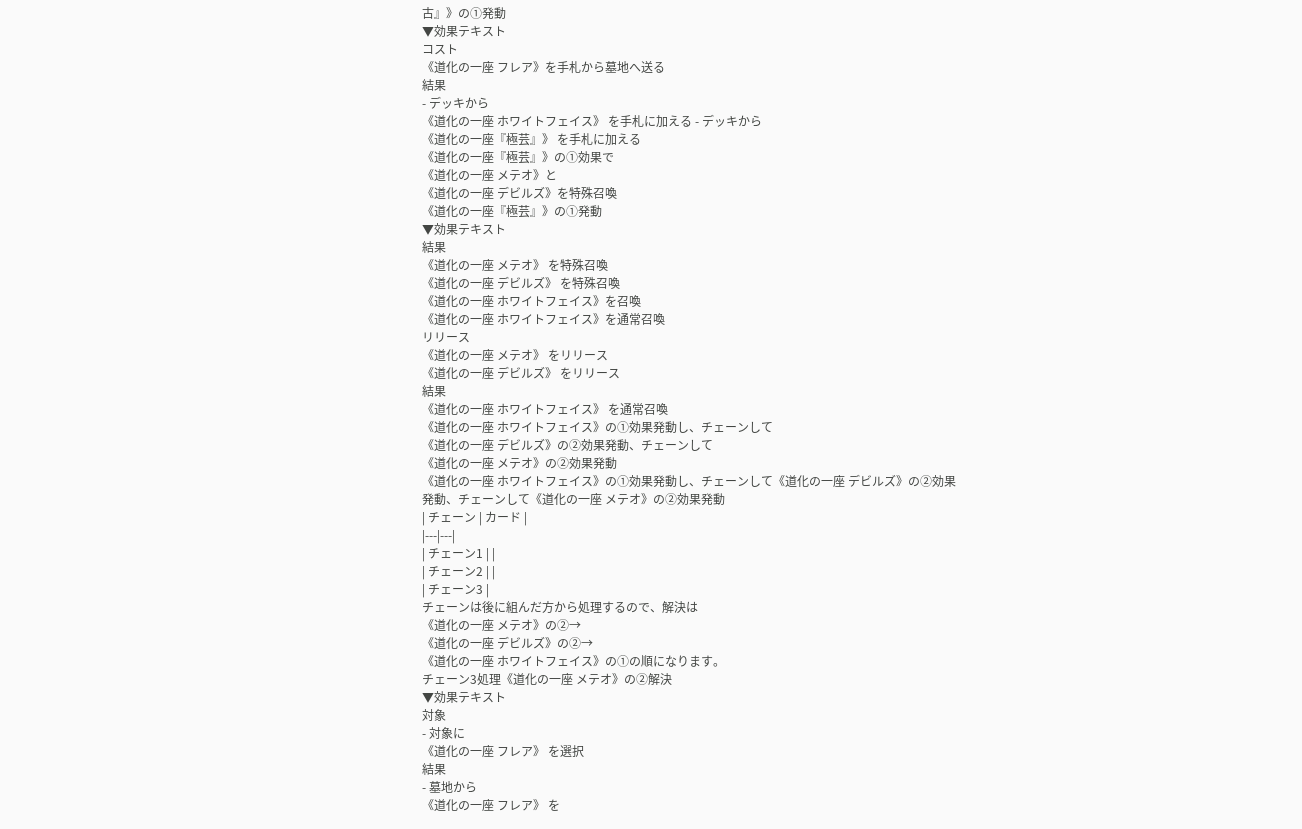古』》の①発動
▼効果テキスト
コスト
《道化の一座 フレア》を手札から墓地へ送る
結果
- デッキから
《道化の一座 ホワイトフェイス》 を手札に加える - デッキから
《道化の一座『極芸』》 を手札に加える
《道化の一座『極芸』》の①効果で
《道化の一座 メテオ》と
《道化の一座 デビルズ》を特殊召喚
《道化の一座『極芸』》の①発動
▼効果テキスト
結果
《道化の一座 メテオ》 を特殊召喚
《道化の一座 デビルズ》 を特殊召喚
《道化の一座 ホワイトフェイス》を召喚
《道化の一座 ホワイトフェイス》を通常召喚
リリース
《道化の一座 メテオ》 をリリース
《道化の一座 デビルズ》 をリリース
結果
《道化の一座 ホワイトフェイス》 を通常召喚
《道化の一座 ホワイトフェイス》の①効果発動し、チェーンして
《道化の一座 デビルズ》の②効果発動、チェーンして
《道化の一座 メテオ》の②効果発動
《道化の一座 ホワイトフェイス》の①効果発動し、チェーンして《道化の一座 デビルズ》の②効果発動、チェーンして《道化の一座 メテオ》の②効果発動
| チェーン | カード |
|---|---|
| チェーン1 | |
| チェーン2 | |
| チェーン3 |
チェーンは後に組んだ方から処理するので、解決は
《道化の一座 メテオ》の②→
《道化の一座 デビルズ》の②→
《道化の一座 ホワイトフェイス》の①の順になります。
チェーン3処理《道化の一座 メテオ》の②解決
▼効果テキスト
対象
- 対象に
《道化の一座 フレア》 を選択
結果
- 墓地から
《道化の一座 フレア》 を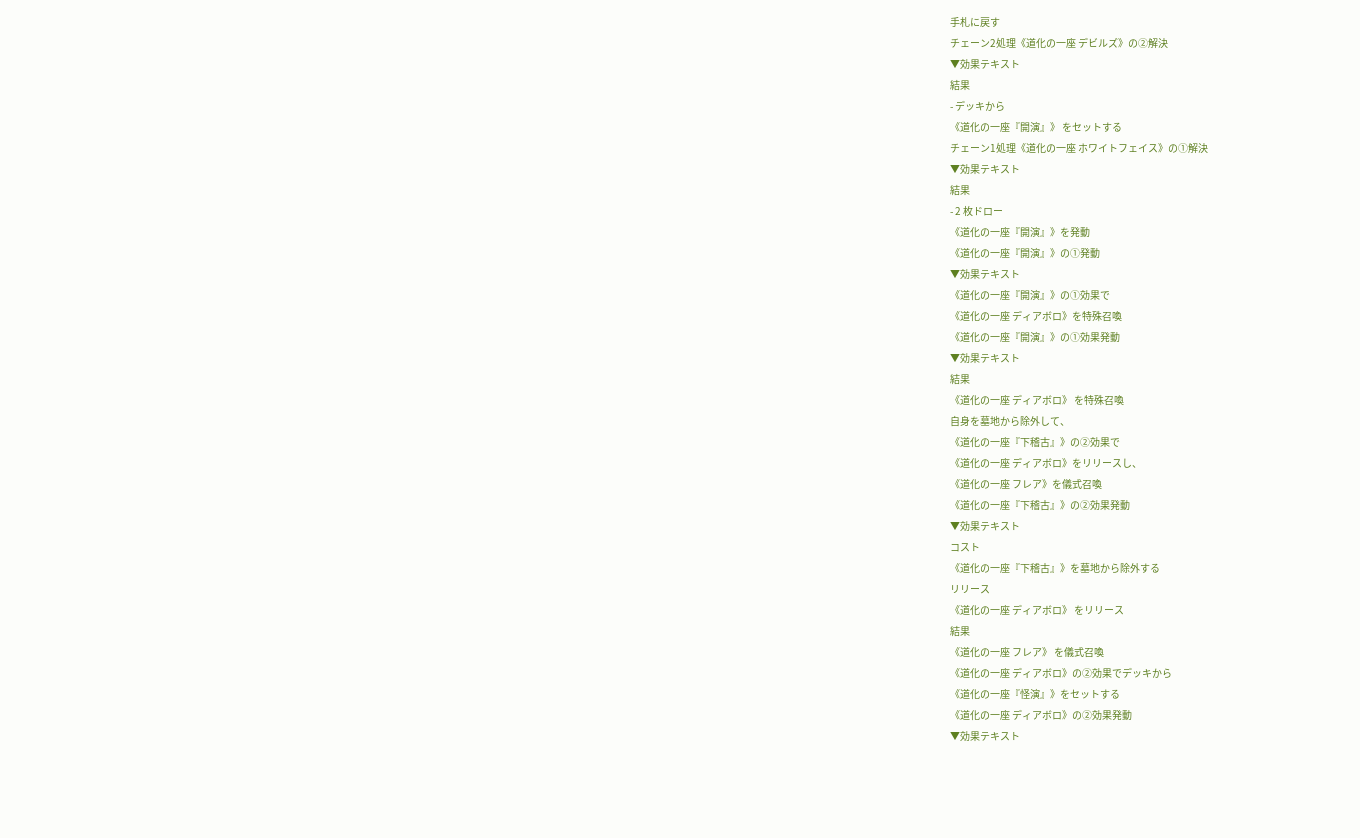手札に戻す
チェーン2処理《道化の一座 デビルズ》の②解決
▼効果テキスト
結果
- デッキから
《道化の一座『開演』》 をセットする
チェーン1処理《道化の一座 ホワイトフェイス》の①解決
▼効果テキスト
結果
- 2 枚ドロー
《道化の一座『開演』》を発動
《道化の一座『開演』》の①発動
▼効果テキスト
《道化の一座『開演』》の①効果で
《道化の一座 ディアボロ》を特殊召喚
《道化の一座『開演』》の①効果発動
▼効果テキスト
結果
《道化の一座 ディアボロ》 を特殊召喚
自身を墓地から除外して、
《道化の一座『下稽古』》の②効果で
《道化の一座 ディアボロ》をリリースし、
《道化の一座 フレア》を儀式召喚
《道化の一座『下稽古』》の②効果発動
▼効果テキスト
コスト
《道化の一座『下稽古』》を墓地から除外する
リリース
《道化の一座 ディアボロ》 をリリース
結果
《道化の一座 フレア》 を儀式召喚
《道化の一座 ディアボロ》の②効果でデッキから
《道化の一座『怪演』》をセットする
《道化の一座 ディアボロ》の②効果発動
▼効果テキスト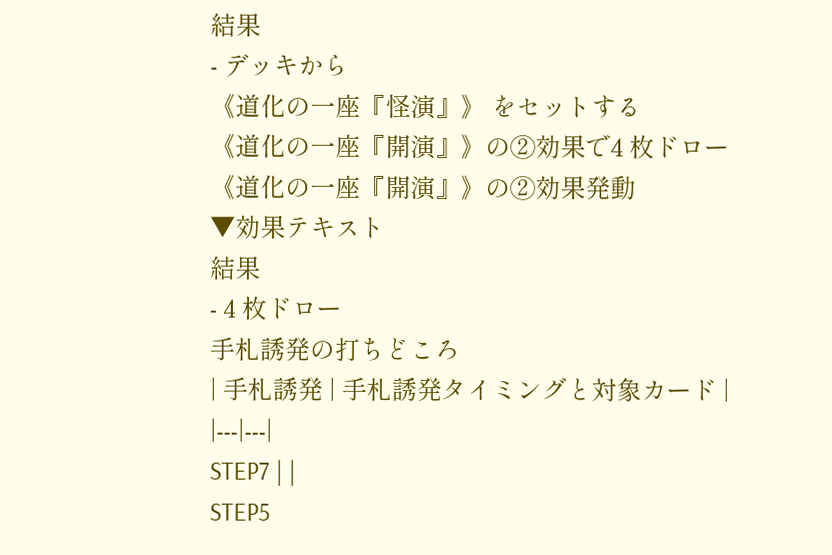結果
- デッキから
《道化の一座『怪演』》 をセットする
《道化の一座『開演』》の②効果で4 枚ドロー
《道化の一座『開演』》の②効果発動
▼効果テキスト
結果
- 4 枚ドロー
手札誘発の打ちどころ
| 手札誘発 | 手札誘発タイミングと対象カード |
|---|---|
STEP7 | |
STEP5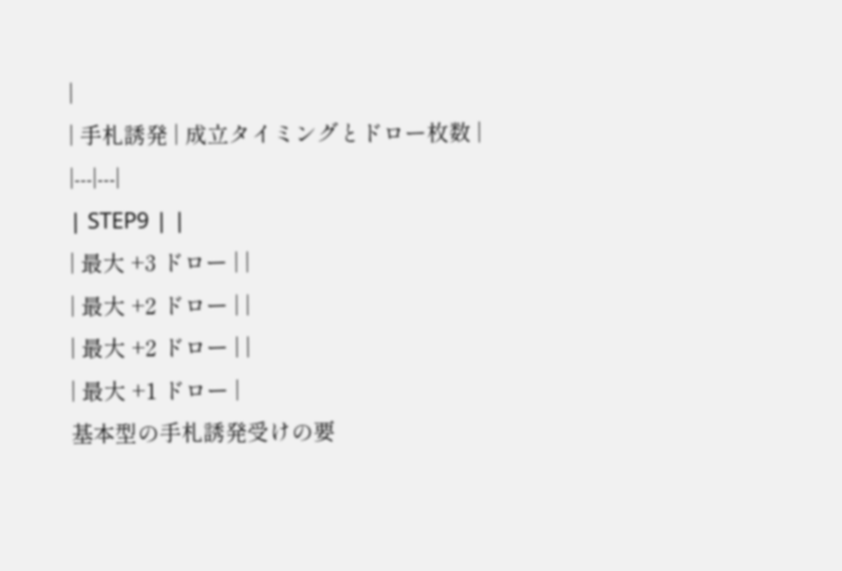|
| 手札誘発 | 成立タイミングとドロー枚数 |
|---|---|
| STEP9 | |
| 最大 +3 ドロー | |
| 最大 +2 ドロー | |
| 最大 +2 ドロー | |
| 最大 +1 ドロー |
基本型の手札誘発受けの要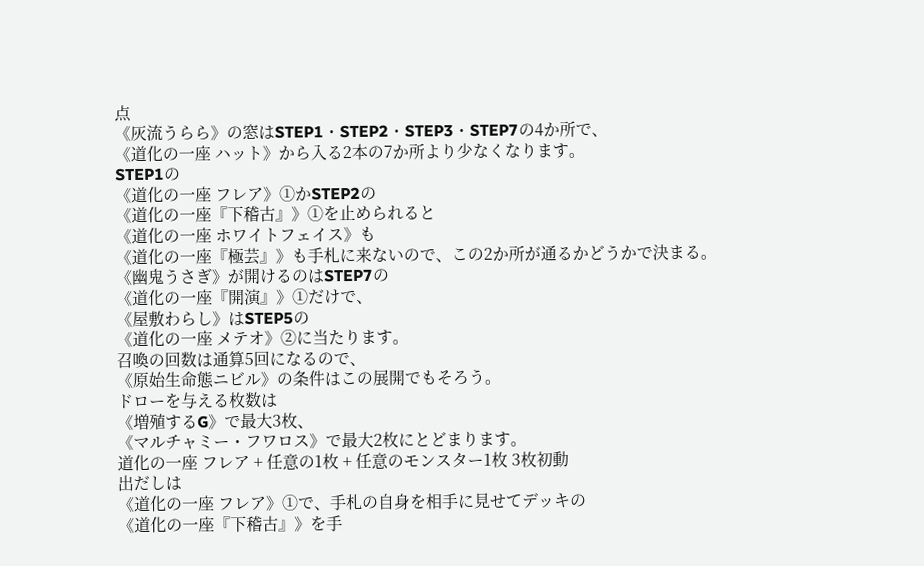点
《灰流うらら》の窓はSTEP1・STEP2・STEP3・STEP7の4か所で、
《道化の一座 ハット》から入る2本の7か所より少なくなります。
STEP1の
《道化の一座 フレア》①かSTEP2の
《道化の一座『下稽古』》①を止められると
《道化の一座 ホワイトフェイス》も
《道化の一座『極芸』》も手札に来ないので、この2か所が通るかどうかで決まる。
《幽鬼うさぎ》が開けるのはSTEP7の
《道化の一座『開演』》①だけで、
《屋敷わらし》はSTEP5の
《道化の一座 メテオ》②に当たります。
召喚の回数は通算5回になるので、
《原始生命態ニビル》の条件はこの展開でもそろう。
ドローを与える枚数は
《増殖するG》で最大3枚、
《マルチャミー・フワロス》で最大2枚にとどまります。
道化の一座 フレア + 任意の1枚 + 任意のモンスター1枚 3枚初動
出だしは
《道化の一座 フレア》①で、手札の自身を相手に見せてデッキの
《道化の一座『下稽古』》を手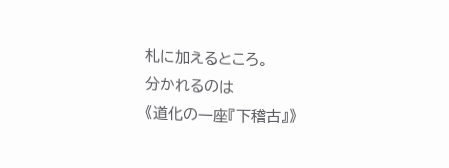札に加えるところ。
分かれるのは
《道化の一座『下稽古』》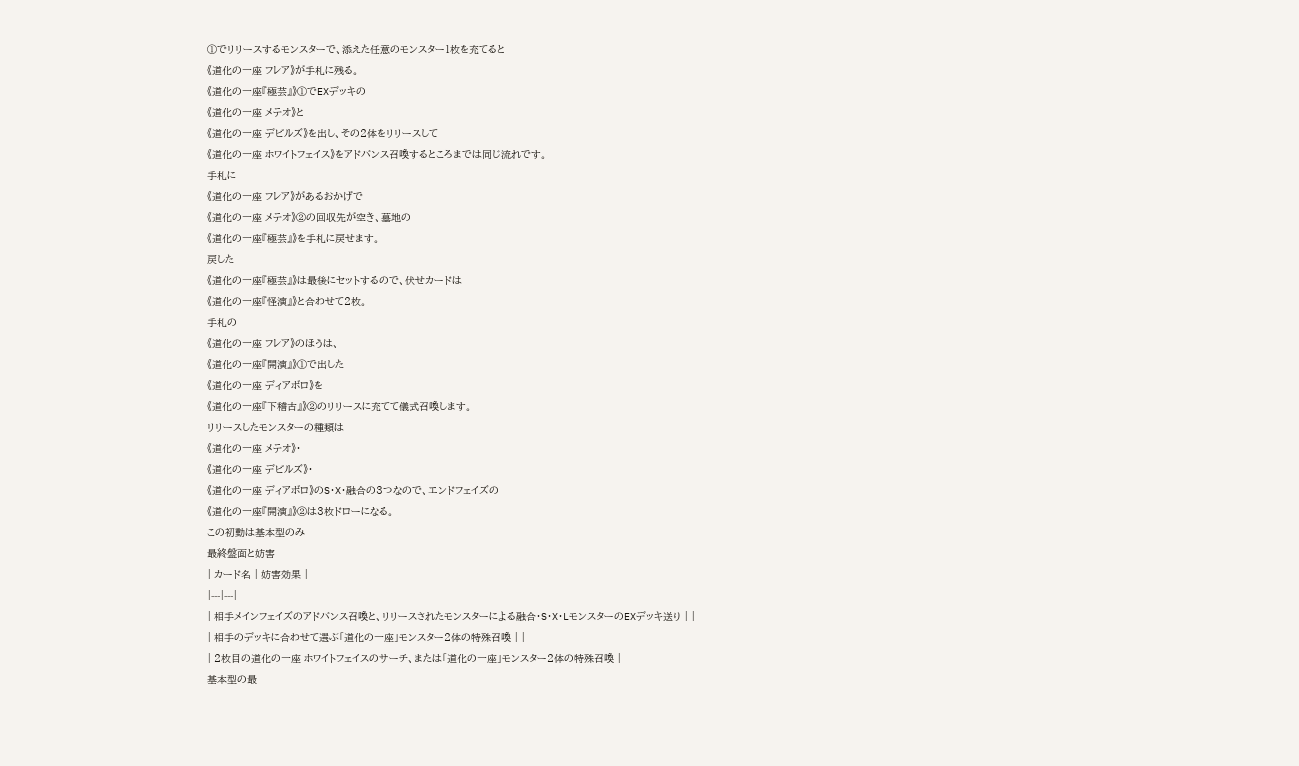①でリリースするモンスターで、添えた任意のモンスター1枚を充てると
《道化の一座 フレア》が手札に残る。
《道化の一座『極芸』》①でEXデッキの
《道化の一座 メテオ》と
《道化の一座 デビルズ》を出し、その2体をリリースして
《道化の一座 ホワイトフェイス》をアドバンス召喚するところまでは同じ流れです。
手札に
《道化の一座 フレア》があるおかげで
《道化の一座 メテオ》②の回収先が空き、墓地の
《道化の一座『極芸』》を手札に戻せます。
戻した
《道化の一座『極芸』》は最後にセットするので、伏せカードは
《道化の一座『怪演』》と合わせて2枚。
手札の
《道化の一座 フレア》のほうは、
《道化の一座『開演』》①で出した
《道化の一座 ディアボロ》を
《道化の一座『下稽古』》②のリリースに充てて儀式召喚します。
リリースしたモンスターの種類は
《道化の一座 メテオ》・
《道化の一座 デビルズ》・
《道化の一座 ディアボロ》のS・X・融合の3つなので、エンドフェイズの
《道化の一座『開演』》②は3枚ドローになる。
この初動は基本型のみ
最終盤面と妨害
| カード名 | 妨害効果 |
|---|---|
| 相手メインフェイズのアドバンス召喚と、リリースされたモンスターによる融合・S・X・LモンスターのEXデッキ送り | |
| 相手のデッキに合わせて選ぶ「道化の一座」モンスター2体の特殊召喚 | |
| 2枚目の道化の一座 ホワイトフェイスのサーチ、または「道化の一座」モンスター2体の特殊召喚 |
基本型の最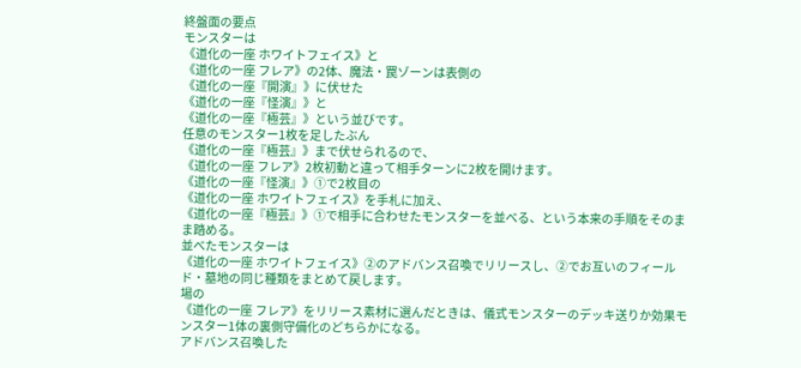終盤面の要点
モンスターは
《道化の一座 ホワイトフェイス》と
《道化の一座 フレア》の2体、魔法・罠ゾーンは表側の
《道化の一座『開演』》に伏せた
《道化の一座『怪演』》と
《道化の一座『極芸』》という並びです。
任意のモンスター1枚を足したぶん
《道化の一座『極芸』》まで伏せられるので、
《道化の一座 フレア》2枚初動と違って相手ターンに2枚を開けます。
《道化の一座『怪演』》①で2枚目の
《道化の一座 ホワイトフェイス》を手札に加え、
《道化の一座『極芸』》①で相手に合わせたモンスターを並べる、という本来の手順をそのまま踏める。
並べたモンスターは
《道化の一座 ホワイトフェイス》②のアドバンス召喚でリリースし、②でお互いのフィールド・墓地の同じ種類をまとめて戻します。
場の
《道化の一座 フレア》をリリース素材に選んだときは、儀式モンスターのデッキ送りか効果モンスター1体の裏側守備化のどちらかになる。
アドバンス召喚した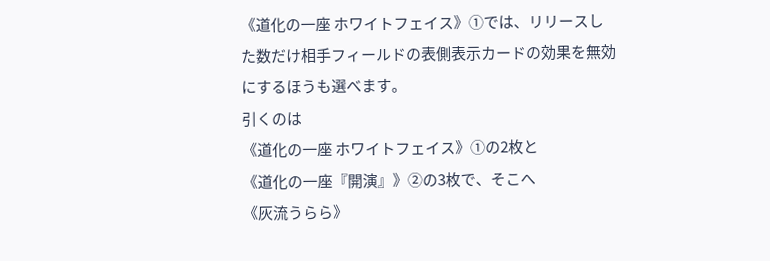《道化の一座 ホワイトフェイス》①では、リリースした数だけ相手フィールドの表側表示カードの効果を無効にするほうも選べます。
引くのは
《道化の一座 ホワイトフェイス》①の2枚と
《道化の一座『開演』》②の3枚で、そこへ
《灰流うらら》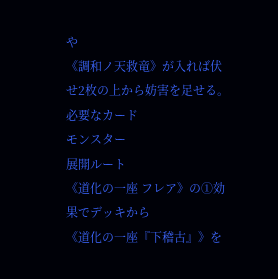や
《調和ノ天救竜》が入れば伏せ2枚の上から妨害を足せる。
必要なカード
モンスター
展開ルート
《道化の一座 フレア》の①効果でデッキから
《道化の一座『下稽古』》を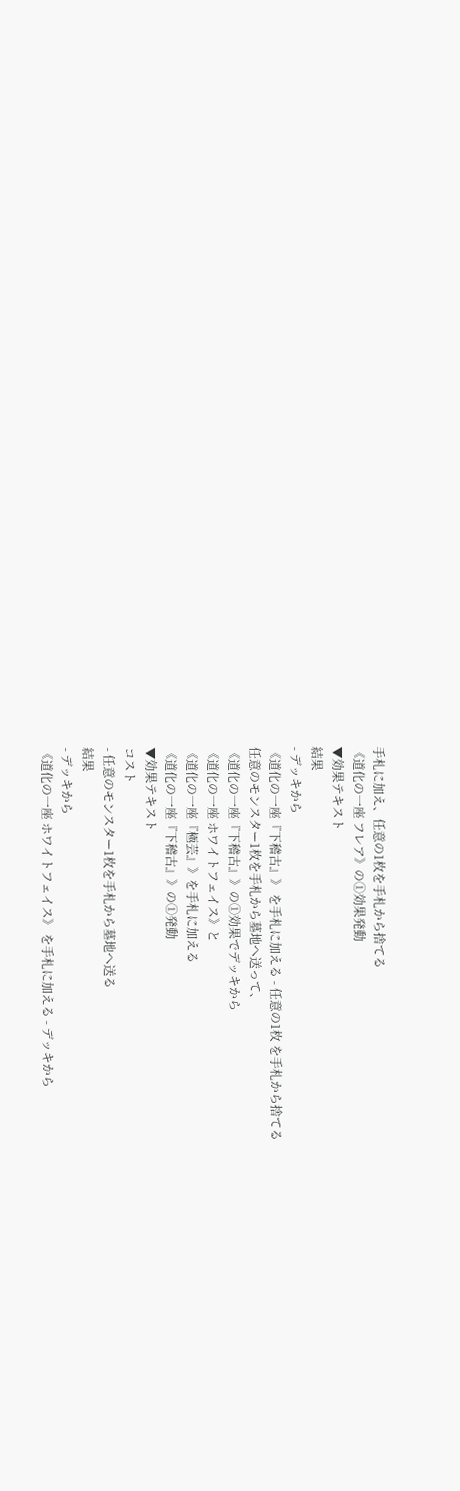手札に加え、任意の1枚を手札から捨てる
《道化の一座 フレア》の①効果発動
▼効果テキスト
結果
- デッキから
《道化の一座『下稽古』》 を手札に加える - 任意の1枚 を手札から捨てる
任意のモンスター1枚を手札から墓地へ送って、
《道化の一座『下稽古』》の①効果でデッキから
《道化の一座 ホワイトフェイス》と
《道化の一座『極芸』》を手札に加える
《道化の一座『下稽古』》の①発動
▼効果テキスト
コスト
- 任意のモンスター1枚を手札から墓地へ送る
結果
- デッキから
《道化の一座 ホワイトフェイス》 を手札に加える - デッキから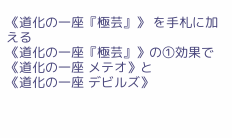《道化の一座『極芸』》 を手札に加える
《道化の一座『極芸』》の①効果で
《道化の一座 メテオ》と
《道化の一座 デビルズ》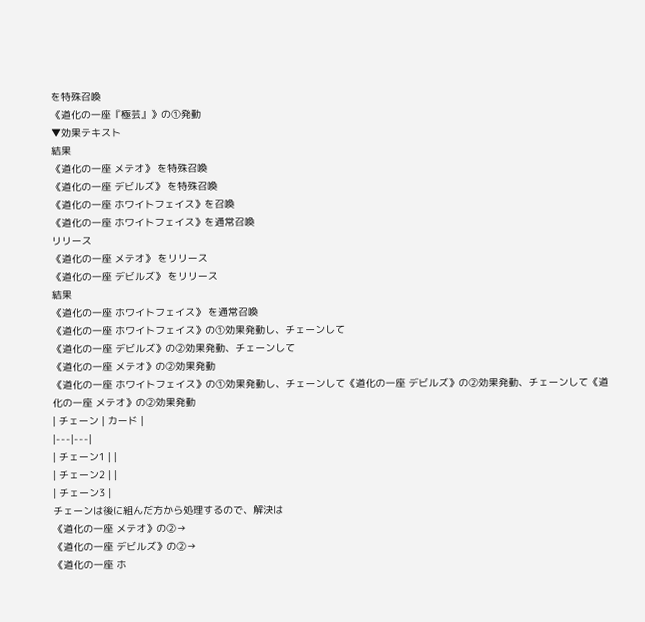を特殊召喚
《道化の一座『極芸』》の①発動
▼効果テキスト
結果
《道化の一座 メテオ》 を特殊召喚
《道化の一座 デビルズ》 を特殊召喚
《道化の一座 ホワイトフェイス》を召喚
《道化の一座 ホワイトフェイス》を通常召喚
リリース
《道化の一座 メテオ》 をリリース
《道化の一座 デビルズ》 をリリース
結果
《道化の一座 ホワイトフェイス》 を通常召喚
《道化の一座 ホワイトフェイス》の①効果発動し、チェーンして
《道化の一座 デビルズ》の②効果発動、チェーンして
《道化の一座 メテオ》の②効果発動
《道化の一座 ホワイトフェイス》の①効果発動し、チェーンして《道化の一座 デビルズ》の②効果発動、チェーンして《道化の一座 メテオ》の②効果発動
| チェーン | カード |
|---|---|
| チェーン1 | |
| チェーン2 | |
| チェーン3 |
チェーンは後に組んだ方から処理するので、解決は
《道化の一座 メテオ》の②→
《道化の一座 デビルズ》の②→
《道化の一座 ホ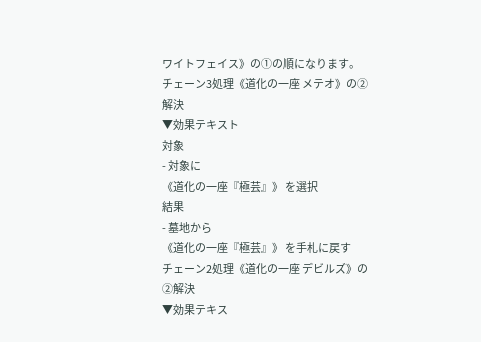ワイトフェイス》の①の順になります。
チェーン3処理《道化の一座 メテオ》の②解決
▼効果テキスト
対象
- 対象に
《道化の一座『極芸』》 を選択
結果
- 墓地から
《道化の一座『極芸』》 を手札に戻す
チェーン2処理《道化の一座 デビルズ》の②解決
▼効果テキス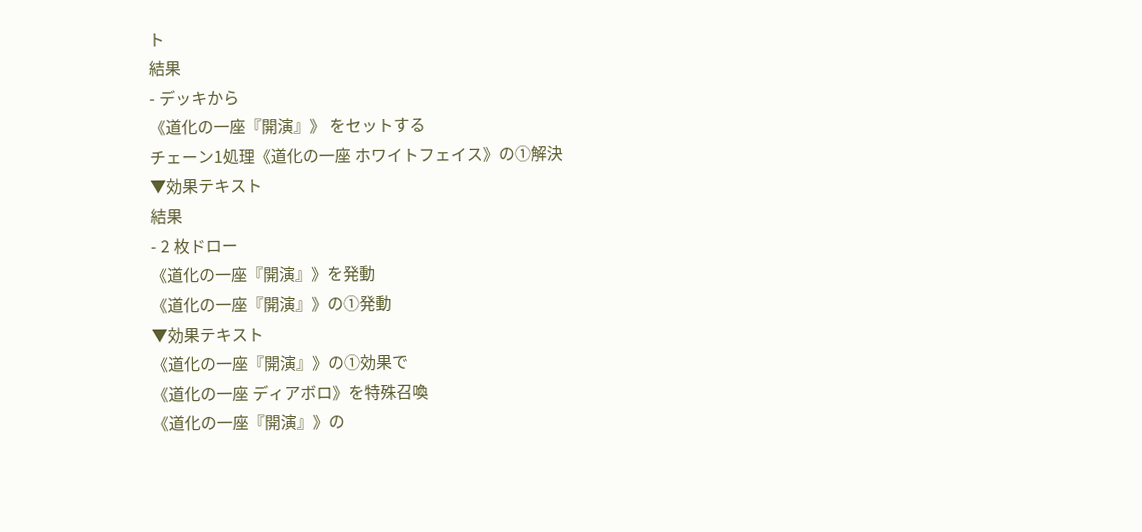ト
結果
- デッキから
《道化の一座『開演』》 をセットする
チェーン1処理《道化の一座 ホワイトフェイス》の①解決
▼効果テキスト
結果
- 2 枚ドロー
《道化の一座『開演』》を発動
《道化の一座『開演』》の①発動
▼効果テキスト
《道化の一座『開演』》の①効果で
《道化の一座 ディアボロ》を特殊召喚
《道化の一座『開演』》の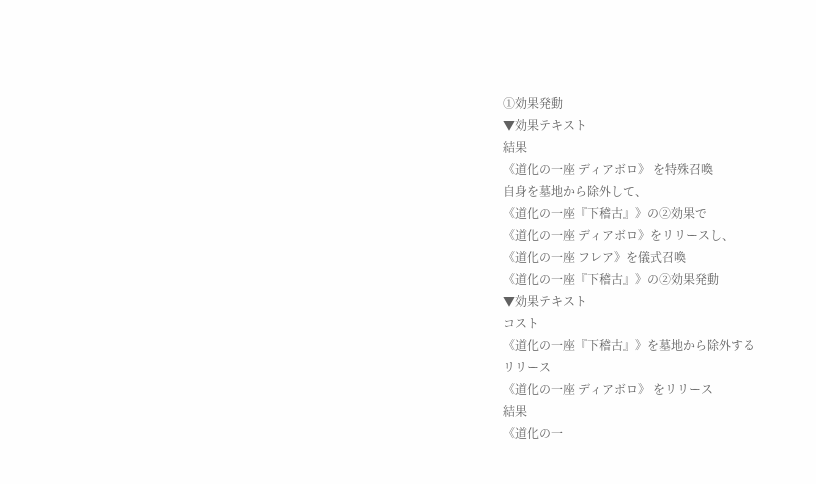①効果発動
▼効果テキスト
結果
《道化の一座 ディアボロ》 を特殊召喚
自身を墓地から除外して、
《道化の一座『下稽古』》の②効果で
《道化の一座 ディアボロ》をリリースし、
《道化の一座 フレア》を儀式召喚
《道化の一座『下稽古』》の②効果発動
▼効果テキスト
コスト
《道化の一座『下稽古』》を墓地から除外する
リリース
《道化の一座 ディアボロ》 をリリース
結果
《道化の一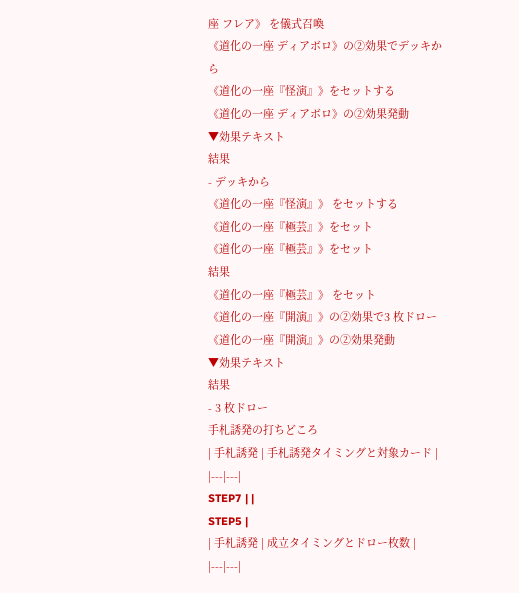座 フレア》 を儀式召喚
《道化の一座 ディアボロ》の②効果でデッキから
《道化の一座『怪演』》をセットする
《道化の一座 ディアボロ》の②効果発動
▼効果テキスト
結果
- デッキから
《道化の一座『怪演』》 をセットする
《道化の一座『極芸』》をセット
《道化の一座『極芸』》をセット
結果
《道化の一座『極芸』》 をセット
《道化の一座『開演』》の②効果で3 枚ドロー
《道化の一座『開演』》の②効果発動
▼効果テキスト
結果
- 3 枚ドロー
手札誘発の打ちどころ
| 手札誘発 | 手札誘発タイミングと対象カード |
|---|---|
STEP7 | |
STEP5 |
| 手札誘発 | 成立タイミングとドロー枚数 |
|---|---|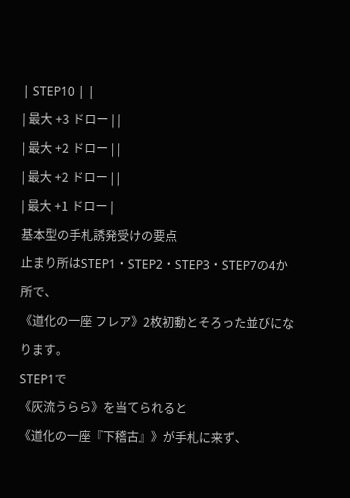| STEP10 | |
| 最大 +3 ドロー | |
| 最大 +2 ドロー | |
| 最大 +2 ドロー | |
| 最大 +1 ドロー |
基本型の手札誘発受けの要点
止まり所はSTEP1・STEP2・STEP3・STEP7の4か所で、
《道化の一座 フレア》2枚初動とそろった並びになります。
STEP1で
《灰流うらら》を当てられると
《道化の一座『下稽古』》が手札に来ず、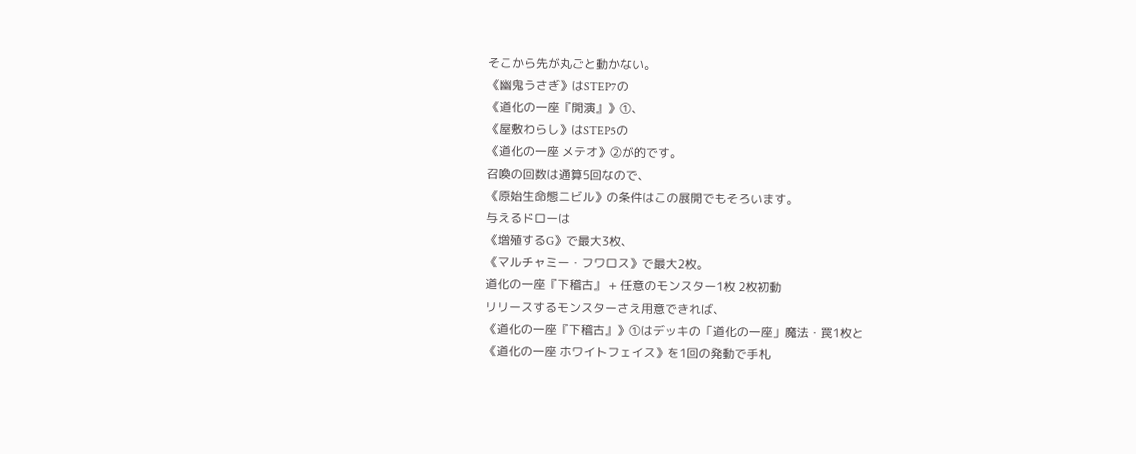そこから先が丸ごと動かない。
《幽鬼うさぎ》はSTEP7の
《道化の一座『開演』》①、
《屋敷わらし》はSTEP5の
《道化の一座 メテオ》②が的です。
召喚の回数は通算5回なので、
《原始生命態ニビル》の条件はこの展開でもそろいます。
与えるドローは
《増殖するG》で最大3枚、
《マルチャミー・フワロス》で最大2枚。
道化の一座『下稽古』 + 任意のモンスター1枚 2枚初動
リリースするモンスターさえ用意できれば、
《道化の一座『下稽古』》①はデッキの「道化の一座」魔法・罠1枚と
《道化の一座 ホワイトフェイス》を1回の発動で手札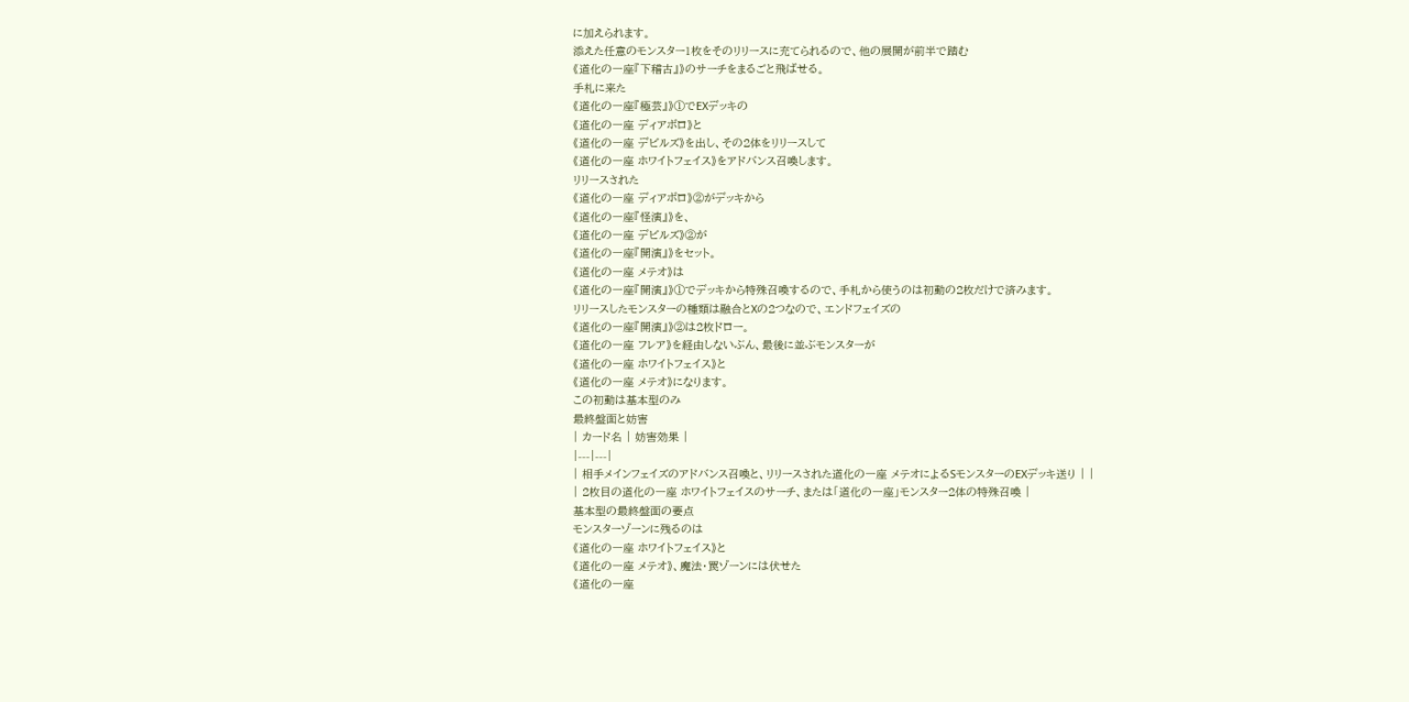に加えられます。
添えた任意のモンスター1枚をそのリリースに充てられるので、他の展開が前半で踏む
《道化の一座『下稽古』》のサーチをまるごと飛ばせる。
手札に来た
《道化の一座『極芸』》①でEXデッキの
《道化の一座 ディアボロ》と
《道化の一座 デビルズ》を出し、その2体をリリースして
《道化の一座 ホワイトフェイス》をアドバンス召喚します。
リリースされた
《道化の一座 ディアボロ》②がデッキから
《道化の一座『怪演』》を、
《道化の一座 デビルズ》②が
《道化の一座『開演』》をセット。
《道化の一座 メテオ》は
《道化の一座『開演』》①でデッキから特殊召喚するので、手札から使うのは初動の2枚だけで済みます。
リリースしたモンスターの種類は融合とXの2つなので、エンドフェイズの
《道化の一座『開演』》②は2枚ドロー。
《道化の一座 フレア》を経由しないぶん、最後に並ぶモンスターが
《道化の一座 ホワイトフェイス》と
《道化の一座 メテオ》になります。
この初動は基本型のみ
最終盤面と妨害
| カード名 | 妨害効果 |
|---|---|
| 相手メインフェイズのアドバンス召喚と、リリースされた道化の一座 メテオによるSモンスターのEXデッキ送り | |
| 2枚目の道化の一座 ホワイトフェイスのサーチ、または「道化の一座」モンスター2体の特殊召喚 |
基本型の最終盤面の要点
モンスターゾーンに残るのは
《道化の一座 ホワイトフェイス》と
《道化の一座 メテオ》、魔法・罠ゾーンには伏せた
《道化の一座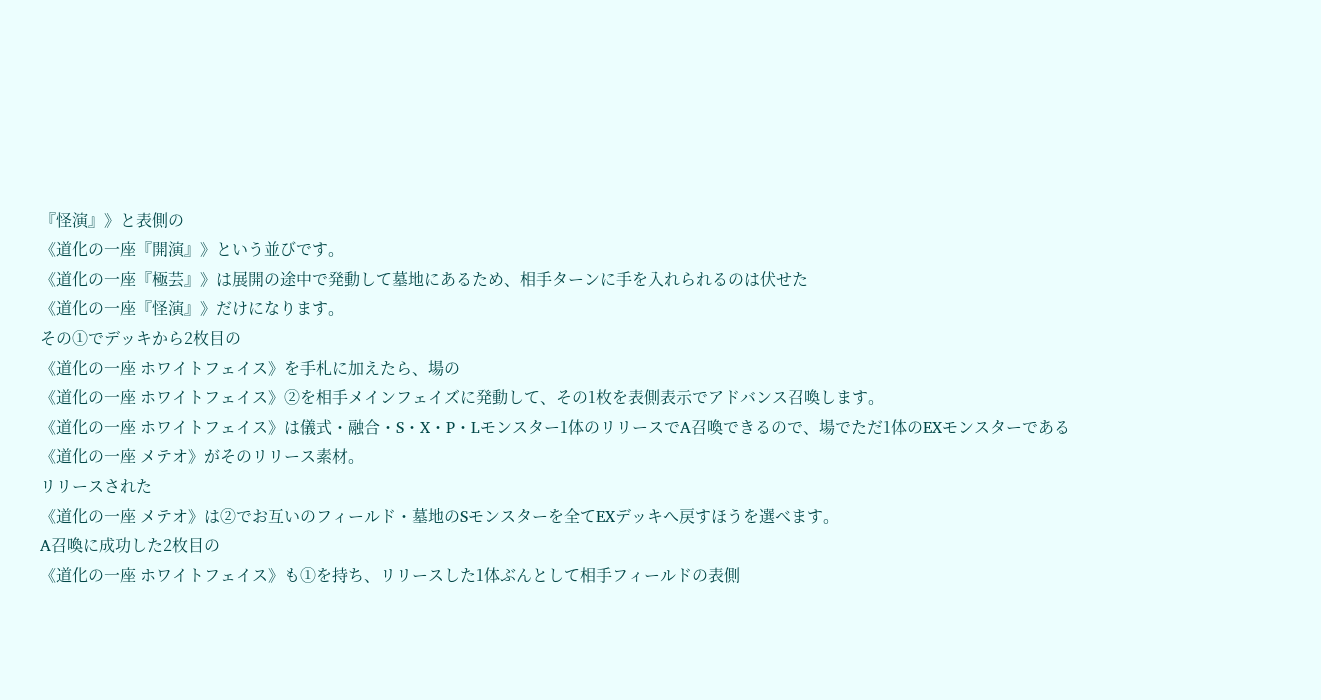『怪演』》と表側の
《道化の一座『開演』》という並びです。
《道化の一座『極芸』》は展開の途中で発動して墓地にあるため、相手ターンに手を入れられるのは伏せた
《道化の一座『怪演』》だけになります。
その①でデッキから2枚目の
《道化の一座 ホワイトフェイス》を手札に加えたら、場の
《道化の一座 ホワイトフェイス》②を相手メインフェイズに発動して、その1枚を表側表示でアドバンス召喚します。
《道化の一座 ホワイトフェイス》は儀式・融合・S・X・P・Lモンスター1体のリリースでA召喚できるので、場でただ1体のEXモンスターである
《道化の一座 メテオ》がそのリリース素材。
リリースされた
《道化の一座 メテオ》は②でお互いのフィールド・墓地のSモンスターを全てEXデッキへ戻すほうを選べます。
A召喚に成功した2枚目の
《道化の一座 ホワイトフェイス》も①を持ち、リリースした1体ぶんとして相手フィールドの表側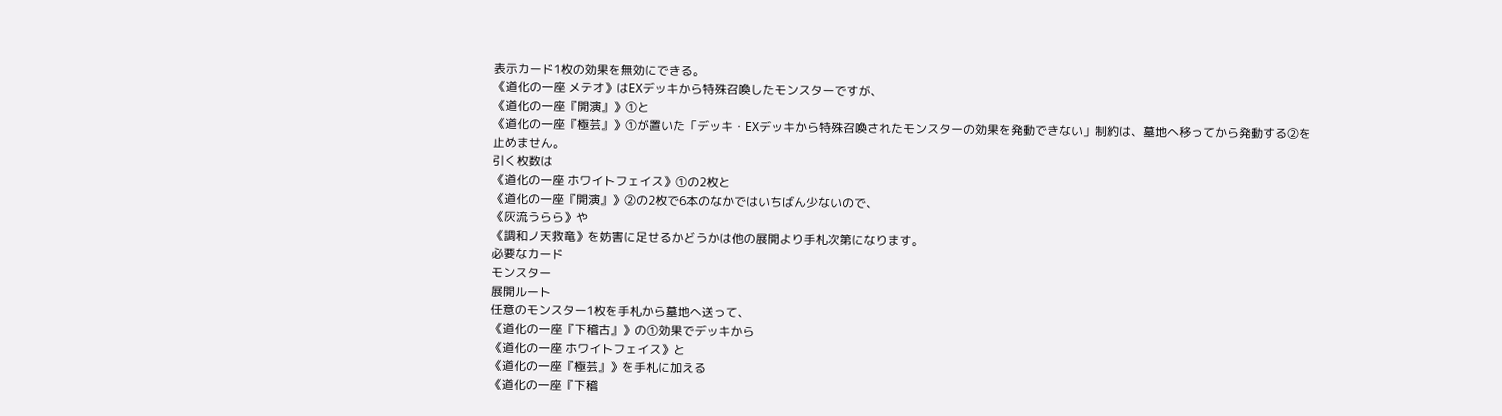表示カード1枚の効果を無効にできる。
《道化の一座 メテオ》はEXデッキから特殊召喚したモンスターですが、
《道化の一座『開演』》①と
《道化の一座『極芸』》①が置いた「デッキ・EXデッキから特殊召喚されたモンスターの効果を発動できない」制約は、墓地へ移ってから発動する②を止めません。
引く枚数は
《道化の一座 ホワイトフェイス》①の2枚と
《道化の一座『開演』》②の2枚で6本のなかではいちばん少ないので、
《灰流うらら》や
《調和ノ天救竜》を妨害に足せるかどうかは他の展開より手札次第になります。
必要なカード
モンスター
展開ルート
任意のモンスター1枚を手札から墓地へ送って、
《道化の一座『下稽古』》の①効果でデッキから
《道化の一座 ホワイトフェイス》と
《道化の一座『極芸』》を手札に加える
《道化の一座『下稽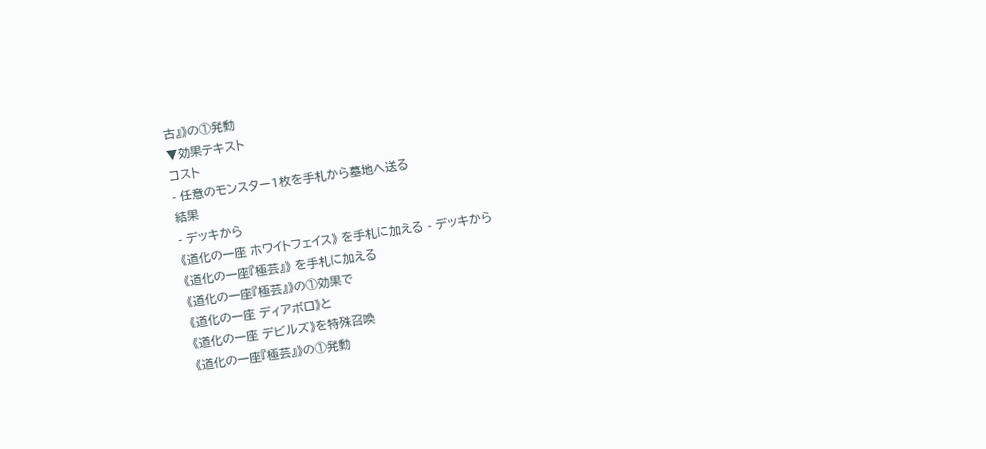古』》の①発動
▼効果テキスト
コスト
- 任意のモンスター1枚を手札から墓地へ送る
結果
- デッキから
《道化の一座 ホワイトフェイス》 を手札に加える - デッキから
《道化の一座『極芸』》 を手札に加える
《道化の一座『極芸』》の①効果で
《道化の一座 ディアボロ》と
《道化の一座 デビルズ》を特殊召喚
《道化の一座『極芸』》の①発動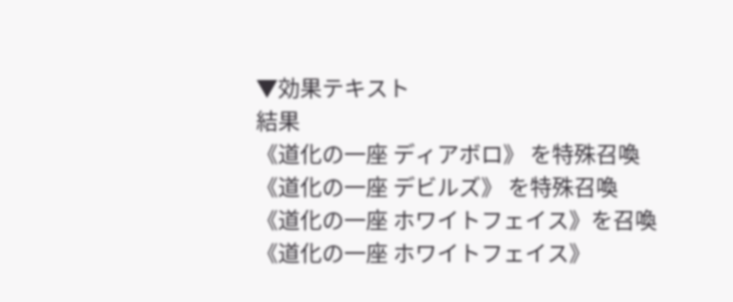▼効果テキスト
結果
《道化の一座 ディアボロ》 を特殊召喚
《道化の一座 デビルズ》 を特殊召喚
《道化の一座 ホワイトフェイス》を召喚
《道化の一座 ホワイトフェイス》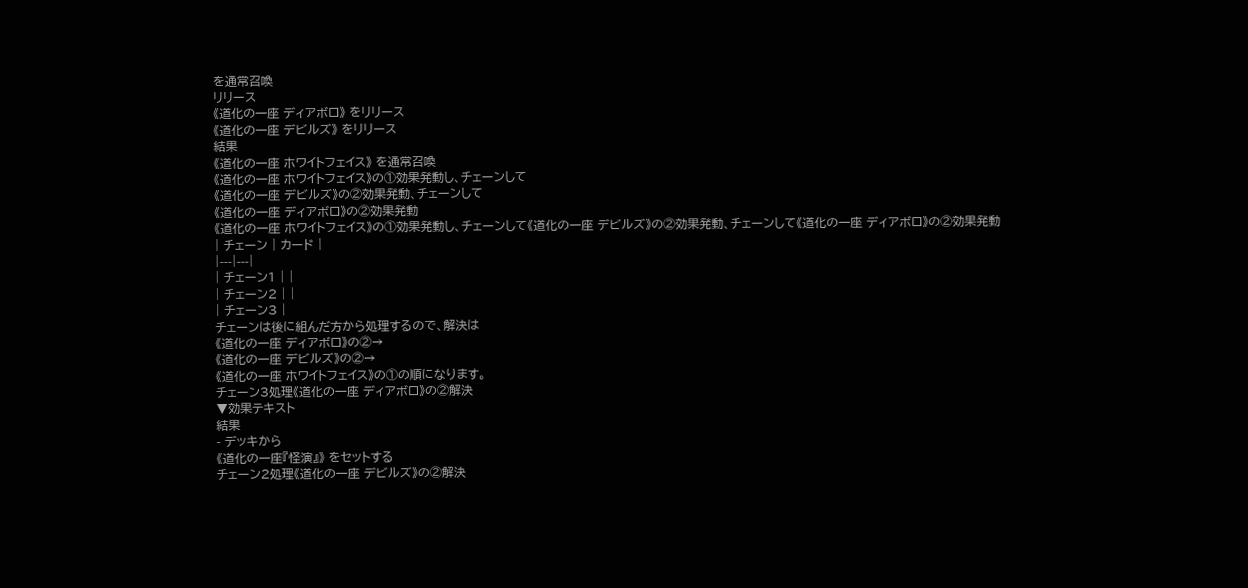を通常召喚
リリース
《道化の一座 ディアボロ》 をリリース
《道化の一座 デビルズ》 をリリース
結果
《道化の一座 ホワイトフェイス》 を通常召喚
《道化の一座 ホワイトフェイス》の①効果発動し、チェーンして
《道化の一座 デビルズ》の②効果発動、チェーンして
《道化の一座 ディアボロ》の②効果発動
《道化の一座 ホワイトフェイス》の①効果発動し、チェーンして《道化の一座 デビルズ》の②効果発動、チェーンして《道化の一座 ディアボロ》の②効果発動
| チェーン | カード |
|---|---|
| チェーン1 | |
| チェーン2 | |
| チェーン3 |
チェーンは後に組んだ方から処理するので、解決は
《道化の一座 ディアボロ》の②→
《道化の一座 デビルズ》の②→
《道化の一座 ホワイトフェイス》の①の順になります。
チェーン3処理《道化の一座 ディアボロ》の②解決
▼効果テキスト
結果
- デッキから
《道化の一座『怪演』》 をセットする
チェーン2処理《道化の一座 デビルズ》の②解決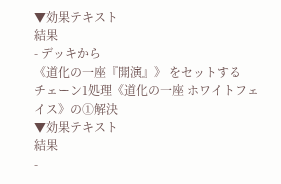▼効果テキスト
結果
- デッキから
《道化の一座『開演』》 をセットする
チェーン1処理《道化の一座 ホワイトフェイス》の①解決
▼効果テキスト
結果
-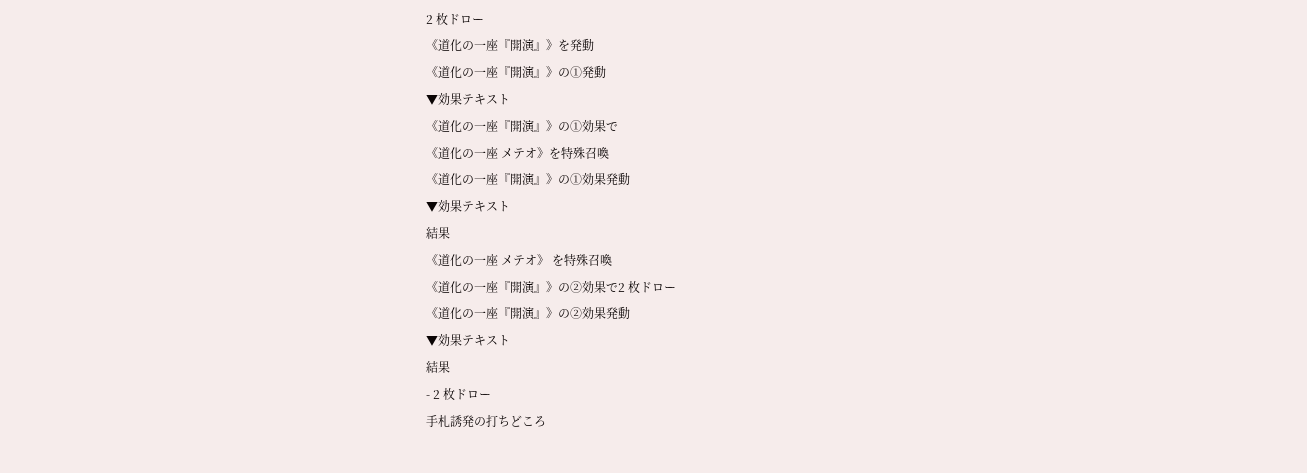2 枚ドロー
《道化の一座『開演』》を発動
《道化の一座『開演』》の①発動
▼効果テキスト
《道化の一座『開演』》の①効果で
《道化の一座 メテオ》を特殊召喚
《道化の一座『開演』》の①効果発動
▼効果テキスト
結果
《道化の一座 メテオ》 を特殊召喚
《道化の一座『開演』》の②効果で2 枚ドロー
《道化の一座『開演』》の②効果発動
▼効果テキスト
結果
- 2 枚ドロー
手札誘発の打ちどころ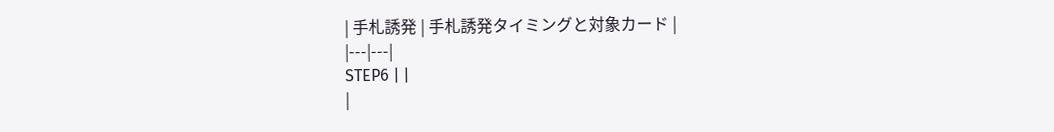| 手札誘発 | 手札誘発タイミングと対象カード |
|---|---|
STEP6 | |
|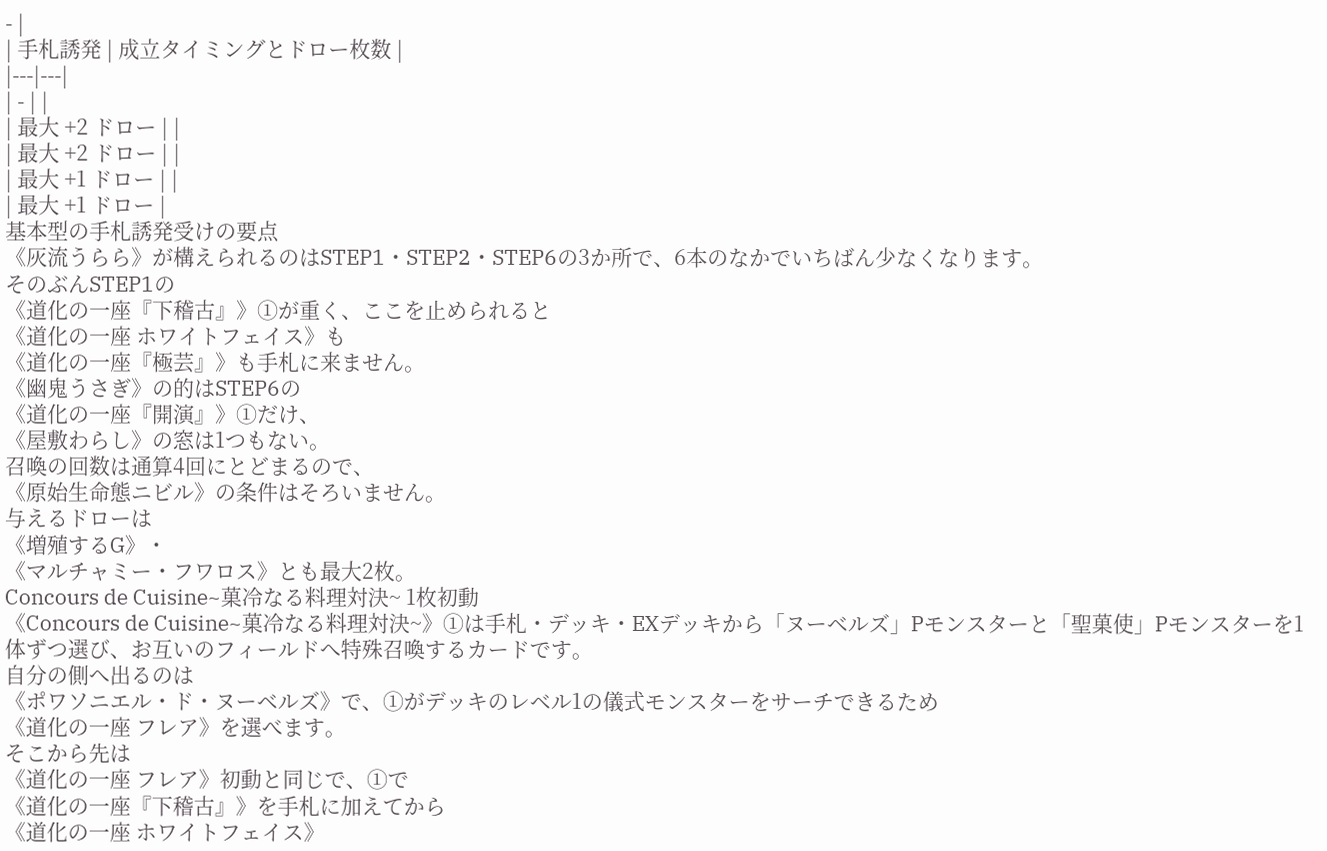- |
| 手札誘発 | 成立タイミングとドロー枚数 |
|---|---|
| - | |
| 最大 +2 ドロー | |
| 最大 +2 ドロー | |
| 最大 +1 ドロー | |
| 最大 +1 ドロー |
基本型の手札誘発受けの要点
《灰流うらら》が構えられるのはSTEP1・STEP2・STEP6の3か所で、6本のなかでいちばん少なくなります。
そのぶんSTEP1の
《道化の一座『下稽古』》①が重く、ここを止められると
《道化の一座 ホワイトフェイス》も
《道化の一座『極芸』》も手札に来ません。
《幽鬼うさぎ》の的はSTEP6の
《道化の一座『開演』》①だけ、
《屋敷わらし》の窓は1つもない。
召喚の回数は通算4回にとどまるので、
《原始生命態ニビル》の条件はそろいません。
与えるドローは
《増殖するG》・
《マルチャミー・フワロス》とも最大2枚。
Concours de Cuisine~菓冷なる料理対決~ 1枚初動
《Concours de Cuisine~菓冷なる料理対決~》①は手札・デッキ・EXデッキから「ヌーベルズ」Pモンスターと「聖菓使」Pモンスターを1体ずつ選び、お互いのフィールドへ特殊召喚するカードです。
自分の側へ出るのは
《ポワソニエル・ド・ヌーベルズ》で、①がデッキのレベル1の儀式モンスターをサーチできるため
《道化の一座 フレア》を選べます。
そこから先は
《道化の一座 フレア》初動と同じで、①で
《道化の一座『下稽古』》を手札に加えてから
《道化の一座 ホワイトフェイス》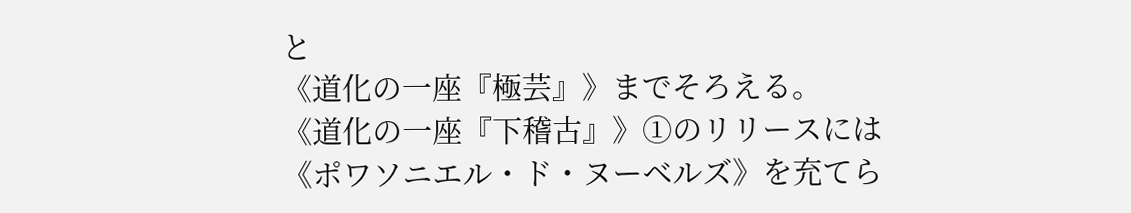と
《道化の一座『極芸』》までそろえる。
《道化の一座『下稽古』》①のリリースには
《ポワソニエル・ド・ヌーベルズ》を充てら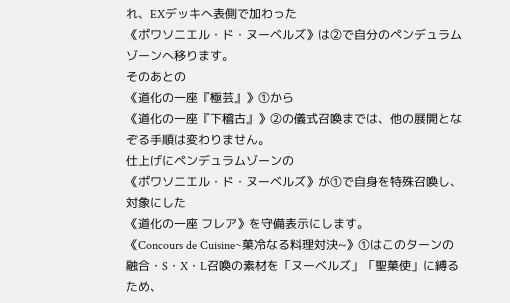れ、EXデッキへ表側で加わった
《ポワソニエル・ド・ヌーベルズ》は②で自分のペンデュラムゾーンへ移ります。
そのあとの
《道化の一座『極芸』》①から
《道化の一座『下稽古』》②の儀式召喚までは、他の展開となぞる手順は変わりません。
仕上げにペンデュラムゾーンの
《ポワソニエル・ド・ヌーベルズ》が①で自身を特殊召喚し、対象にした
《道化の一座 フレア》を守備表示にします。
《Concours de Cuisine~菓冷なる料理対決~》①はこのターンの融合・S・X・L召喚の素材を「ヌーベルズ」「聖菓使」に縛るため、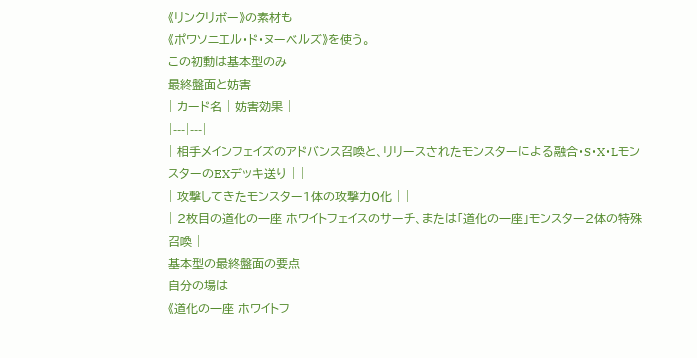《リンクリボー》の素材も
《ポワソニエル・ド・ヌーベルズ》を使う。
この初動は基本型のみ
最終盤面と妨害
| カード名 | 妨害効果 |
|---|---|
| 相手メインフェイズのアドバンス召喚と、リリースされたモンスターによる融合・S・X・LモンスターのEXデッキ送り | |
| 攻撃してきたモンスター1体の攻撃力0化 | |
| 2枚目の道化の一座 ホワイトフェイスのサーチ、または「道化の一座」モンスター2体の特殊召喚 |
基本型の最終盤面の要点
自分の場は
《道化の一座 ホワイトフ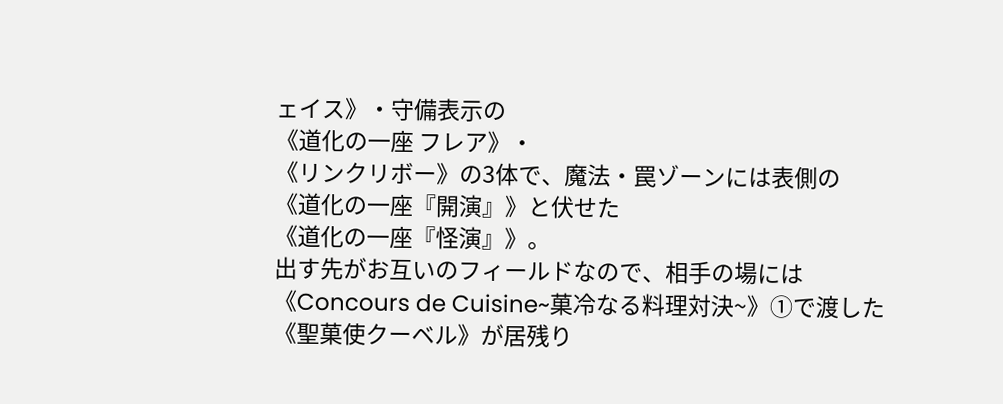ェイス》・守備表示の
《道化の一座 フレア》・
《リンクリボー》の3体で、魔法・罠ゾーンには表側の
《道化の一座『開演』》と伏せた
《道化の一座『怪演』》。
出す先がお互いのフィールドなので、相手の場には
《Concours de Cuisine~菓冷なる料理対決~》①で渡した
《聖菓使クーベル》が居残り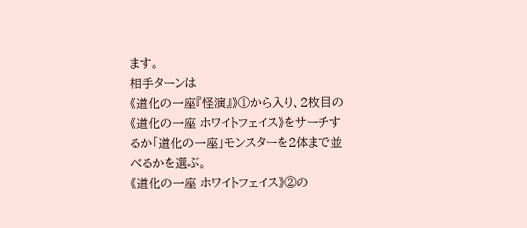ます。
相手ターンは
《道化の一座『怪演』》①から入り、2枚目の
《道化の一座 ホワイトフェイス》をサーチするか「道化の一座」モンスターを2体まで並べるかを選ぶ。
《道化の一座 ホワイトフェイス》②の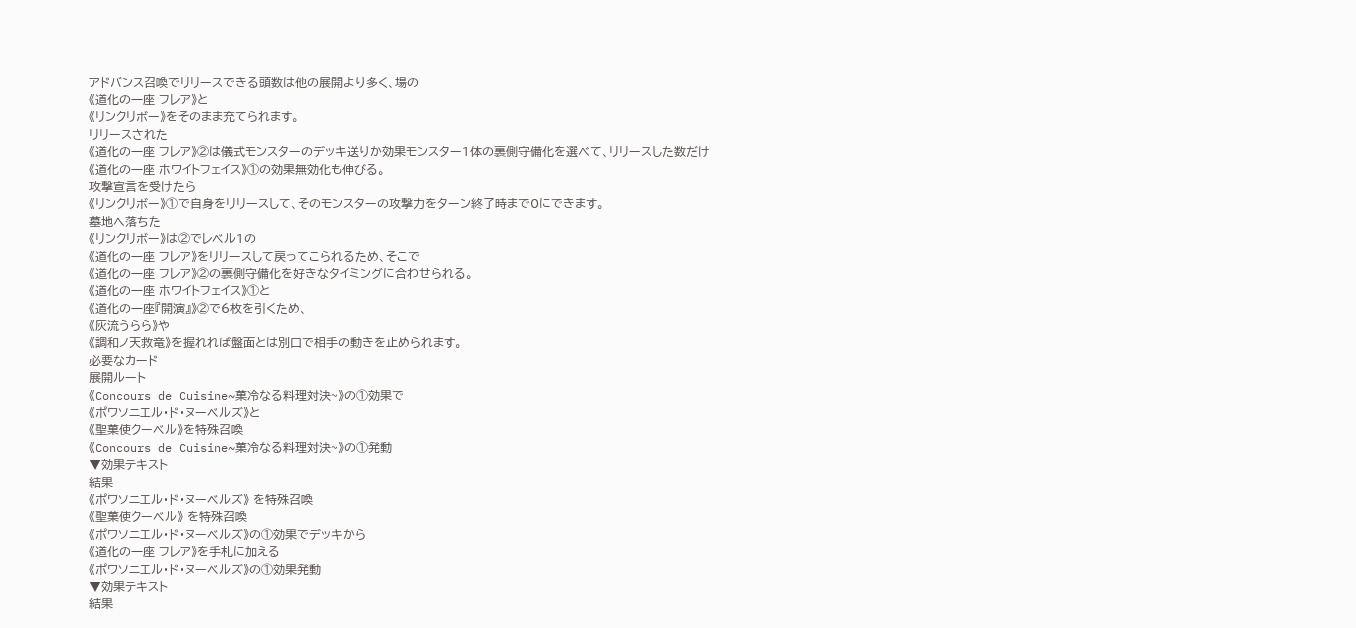アドバンス召喚でリリースできる頭数は他の展開より多く、場の
《道化の一座 フレア》と
《リンクリボー》をそのまま充てられます。
リリースされた
《道化の一座 フレア》②は儀式モンスターのデッキ送りか効果モンスター1体の裏側守備化を選べて、リリースした数だけ
《道化の一座 ホワイトフェイス》①の効果無効化も伸びる。
攻撃宣言を受けたら
《リンクリボー》①で自身をリリースして、そのモンスターの攻撃力をターン終了時まで0にできます。
墓地へ落ちた
《リンクリボー》は②でレベル1の
《道化の一座 フレア》をリリースして戻ってこられるため、そこで
《道化の一座 フレア》②の裏側守備化を好きなタイミングに合わせられる。
《道化の一座 ホワイトフェイス》①と
《道化の一座『開演』》②で6枚を引くため、
《灰流うらら》や
《調和ノ天救竜》を握れれば盤面とは別口で相手の動きを止められます。
必要なカード
展開ルート
《Concours de Cuisine~菓冷なる料理対決~》の①効果で
《ポワソニエル・ド・ヌーベルズ》と
《聖菓使クーベル》を特殊召喚
《Concours de Cuisine~菓冷なる料理対決~》の①発動
▼効果テキスト
結果
《ポワソニエル・ド・ヌーベルズ》 を特殊召喚
《聖菓使クーベル》 を特殊召喚
《ポワソニエル・ド・ヌーベルズ》の①効果でデッキから
《道化の一座 フレア》を手札に加える
《ポワソニエル・ド・ヌーベルズ》の①効果発動
▼効果テキスト
結果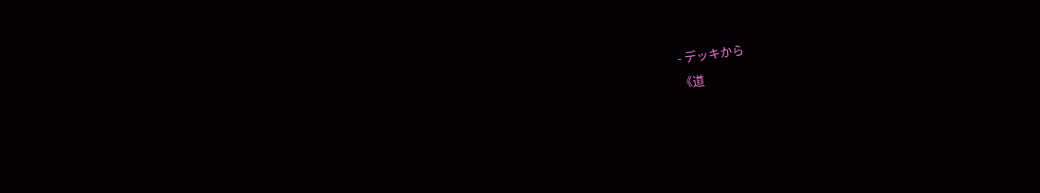- デッキから
《道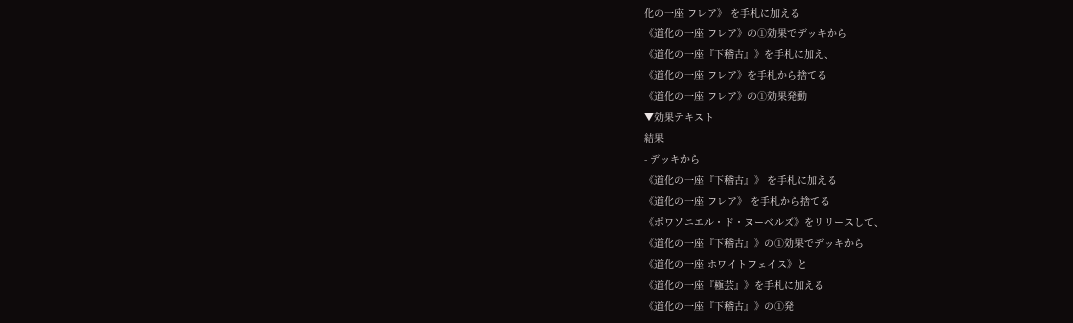化の一座 フレア》 を手札に加える
《道化の一座 フレア》の①効果でデッキから
《道化の一座『下稽古』》を手札に加え、
《道化の一座 フレア》を手札から捨てる
《道化の一座 フレア》の①効果発動
▼効果テキスト
結果
- デッキから
《道化の一座『下稽古』》 を手札に加える
《道化の一座 フレア》 を手札から捨てる
《ポワソニエル・ド・ヌーベルズ》をリリースして、
《道化の一座『下稽古』》の①効果でデッキから
《道化の一座 ホワイトフェイス》と
《道化の一座『極芸』》を手札に加える
《道化の一座『下稽古』》の①発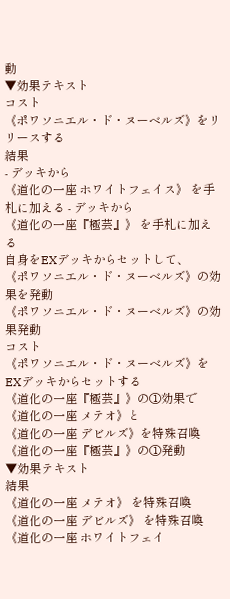動
▼効果テキスト
コスト
《ポワソニエル・ド・ヌーベルズ》をリリースする
結果
- デッキから
《道化の一座 ホワイトフェイス》 を手札に加える - デッキから
《道化の一座『極芸』》 を手札に加える
自身をEXデッキからセットして、
《ポワソニエル・ド・ヌーベルズ》の効果を発動
《ポワソニエル・ド・ヌーベルズ》の効果発動
コスト
《ポワソニエル・ド・ヌーベルズ》をEXデッキからセットする
《道化の一座『極芸』》の①効果で
《道化の一座 メテオ》と
《道化の一座 デビルズ》を特殊召喚
《道化の一座『極芸』》の①発動
▼効果テキスト
結果
《道化の一座 メテオ》 を特殊召喚
《道化の一座 デビルズ》 を特殊召喚
《道化の一座 ホワイトフェイ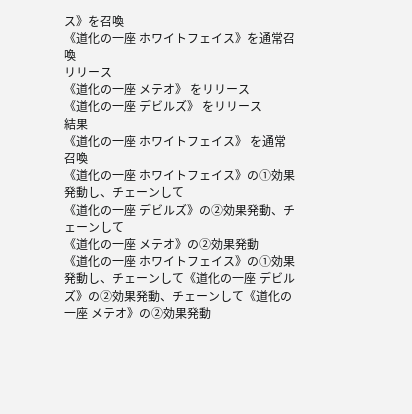ス》を召喚
《道化の一座 ホワイトフェイス》を通常召喚
リリース
《道化の一座 メテオ》 をリリース
《道化の一座 デビルズ》 をリリース
結果
《道化の一座 ホワイトフェイス》 を通常召喚
《道化の一座 ホワイトフェイス》の①効果発動し、チェーンして
《道化の一座 デビルズ》の②効果発動、チェーンして
《道化の一座 メテオ》の②効果発動
《道化の一座 ホワイトフェイス》の①効果発動し、チェーンして《道化の一座 デビルズ》の②効果発動、チェーンして《道化の一座 メテオ》の②効果発動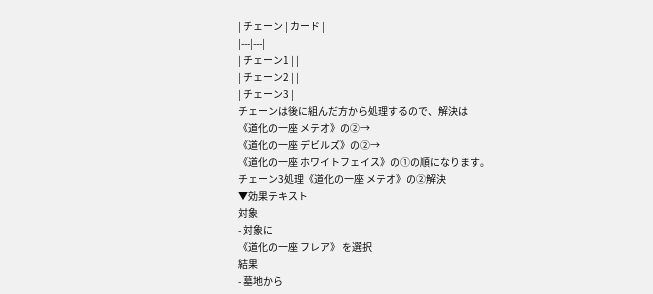| チェーン | カード |
|---|---|
| チェーン1 | |
| チェーン2 | |
| チェーン3 |
チェーンは後に組んだ方から処理するので、解決は
《道化の一座 メテオ》の②→
《道化の一座 デビルズ》の②→
《道化の一座 ホワイトフェイス》の①の順になります。
チェーン3処理《道化の一座 メテオ》の②解決
▼効果テキスト
対象
- 対象に
《道化の一座 フレア》 を選択
結果
- 墓地から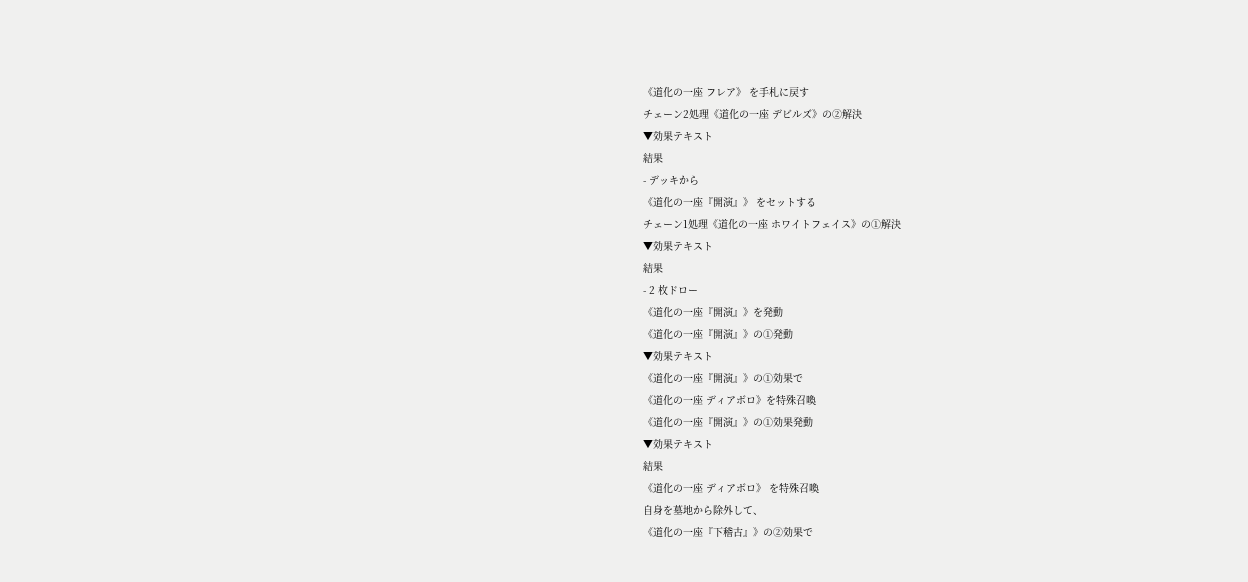《道化の一座 フレア》 を手札に戻す
チェーン2処理《道化の一座 デビルズ》の②解決
▼効果テキスト
結果
- デッキから
《道化の一座『開演』》 をセットする
チェーン1処理《道化の一座 ホワイトフェイス》の①解決
▼効果テキスト
結果
- 2 枚ドロー
《道化の一座『開演』》を発動
《道化の一座『開演』》の①発動
▼効果テキスト
《道化の一座『開演』》の①効果で
《道化の一座 ディアボロ》を特殊召喚
《道化の一座『開演』》の①効果発動
▼効果テキスト
結果
《道化の一座 ディアボロ》 を特殊召喚
自身を墓地から除外して、
《道化の一座『下稽古』》の②効果で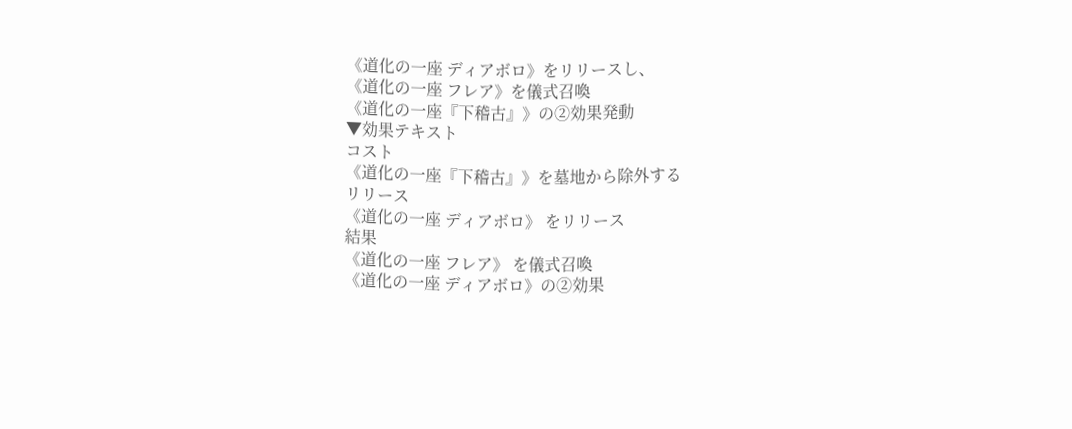《道化の一座 ディアボロ》をリリースし、
《道化の一座 フレア》を儀式召喚
《道化の一座『下稽古』》の②効果発動
▼効果テキスト
コスト
《道化の一座『下稽古』》を墓地から除外する
リリース
《道化の一座 ディアボロ》 をリリース
結果
《道化の一座 フレア》 を儀式召喚
《道化の一座 ディアボロ》の②効果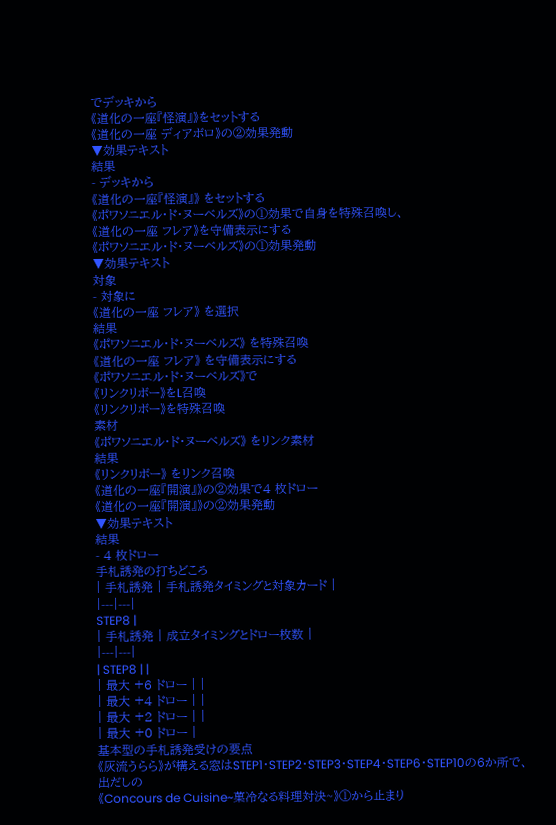でデッキから
《道化の一座『怪演』》をセットする
《道化の一座 ディアボロ》の②効果発動
▼効果テキスト
結果
- デッキから
《道化の一座『怪演』》 をセットする
《ポワソニエル・ド・ヌーベルズ》の①効果で自身を特殊召喚し、
《道化の一座 フレア》を守備表示にする
《ポワソニエル・ド・ヌーベルズ》の①効果発動
▼効果テキスト
対象
- 対象に
《道化の一座 フレア》 を選択
結果
《ポワソニエル・ド・ヌーベルズ》 を特殊召喚
《道化の一座 フレア》 を守備表示にする
《ポワソニエル・ド・ヌーベルズ》で
《リンクリボー》をL召喚
《リンクリボー》を特殊召喚
素材
《ポワソニエル・ド・ヌーベルズ》 をリンク素材
結果
《リンクリボー》 をリンク召喚
《道化の一座『開演』》の②効果で4 枚ドロー
《道化の一座『開演』》の②効果発動
▼効果テキスト
結果
- 4 枚ドロー
手札誘発の打ちどころ
| 手札誘発 | 手札誘発タイミングと対象カード |
|---|---|
STEP8 |
| 手札誘発 | 成立タイミングとドロー枚数 |
|---|---|
| STEP8 | |
| 最大 +6 ドロー | |
| 最大 +4 ドロー | |
| 最大 +2 ドロー | |
| 最大 +0 ドロー |
基本型の手札誘発受けの要点
《灰流うらら》が構える窓はSTEP1・STEP2・STEP3・STEP4・STEP6・STEP10の6か所で、出だしの
《Concours de Cuisine~菓冷なる料理対決~》①から止まり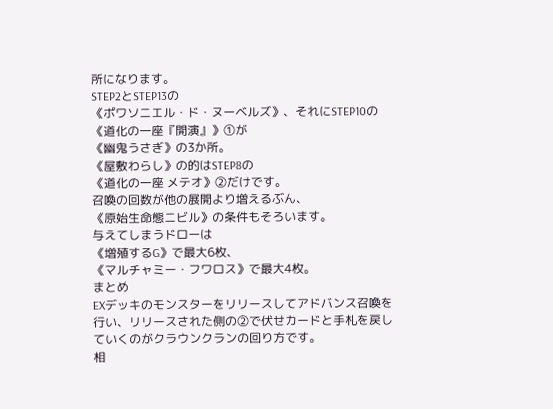所になります。
STEP2とSTEP13の
《ポワソニエル・ド・ヌーベルズ》、それにSTEP10の
《道化の一座『開演』》①が
《幽鬼うさぎ》の3か所。
《屋敷わらし》の的はSTEP8の
《道化の一座 メテオ》②だけです。
召喚の回数が他の展開より増えるぶん、
《原始生命態ニビル》の条件もそろいます。
与えてしまうドローは
《増殖するG》で最大6枚、
《マルチャミー・フワロス》で最大4枚。
まとめ
EXデッキのモンスターをリリースしてアドバンス召喚を行い、リリースされた側の②で伏せカードと手札を戻していくのがクラウンクランの回り方です。
相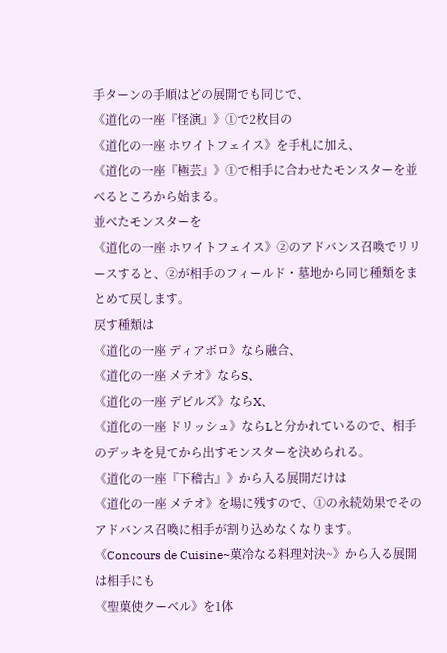手ターンの手順はどの展開でも同じで、
《道化の一座『怪演』》①で2枚目の
《道化の一座 ホワイトフェイス》を手札に加え、
《道化の一座『極芸』》①で相手に合わせたモンスターを並べるところから始まる。
並べたモンスターを
《道化の一座 ホワイトフェイス》②のアドバンス召喚でリリースすると、②が相手のフィールド・墓地から同じ種類をまとめて戻します。
戻す種類は
《道化の一座 ディアボロ》なら融合、
《道化の一座 メテオ》ならS、
《道化の一座 デビルズ》ならX、
《道化の一座 ドリッシュ》ならLと分かれているので、相手のデッキを見てから出すモンスターを決められる。
《道化の一座『下稽古』》から入る展開だけは
《道化の一座 メテオ》を場に残すので、①の永続効果でそのアドバンス召喚に相手が割り込めなくなります。
《Concours de Cuisine~菓冷なる料理対決~》から入る展開は相手にも
《聖菓使クーベル》を1体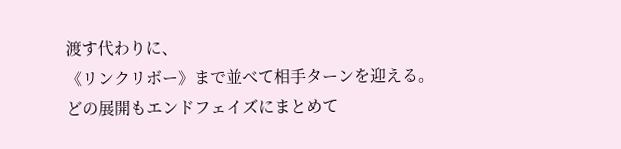渡す代わりに、
《リンクリボー》まで並べて相手ターンを迎える。
どの展開もエンドフェイズにまとめて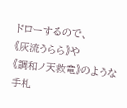ドローするので、
《灰流うらら》や
《調和ノ天救竜》のような手札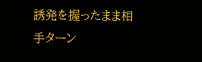誘発を握ったまま相手ターン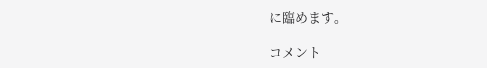に臨めます。

コメント